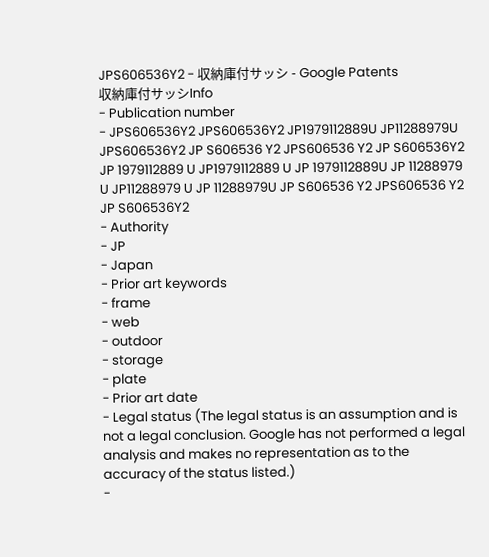JPS606536Y2 - 収納庫付サッシ - Google Patents
収納庫付サッシInfo
- Publication number
- JPS606536Y2 JPS606536Y2 JP1979112889U JP11288979U JPS606536Y2 JP S606536 Y2 JPS606536 Y2 JP S606536Y2 JP 1979112889 U JP1979112889 U JP 1979112889U JP 11288979 U JP11288979 U JP 11288979U JP S606536 Y2 JPS606536 Y2 JP S606536Y2
- Authority
- JP
- Japan
- Prior art keywords
- frame
- web
- outdoor
- storage
- plate
- Prior art date
- Legal status (The legal status is an assumption and is not a legal conclusion. Google has not performed a legal analysis and makes no representation as to the accuracy of the status listed.)
-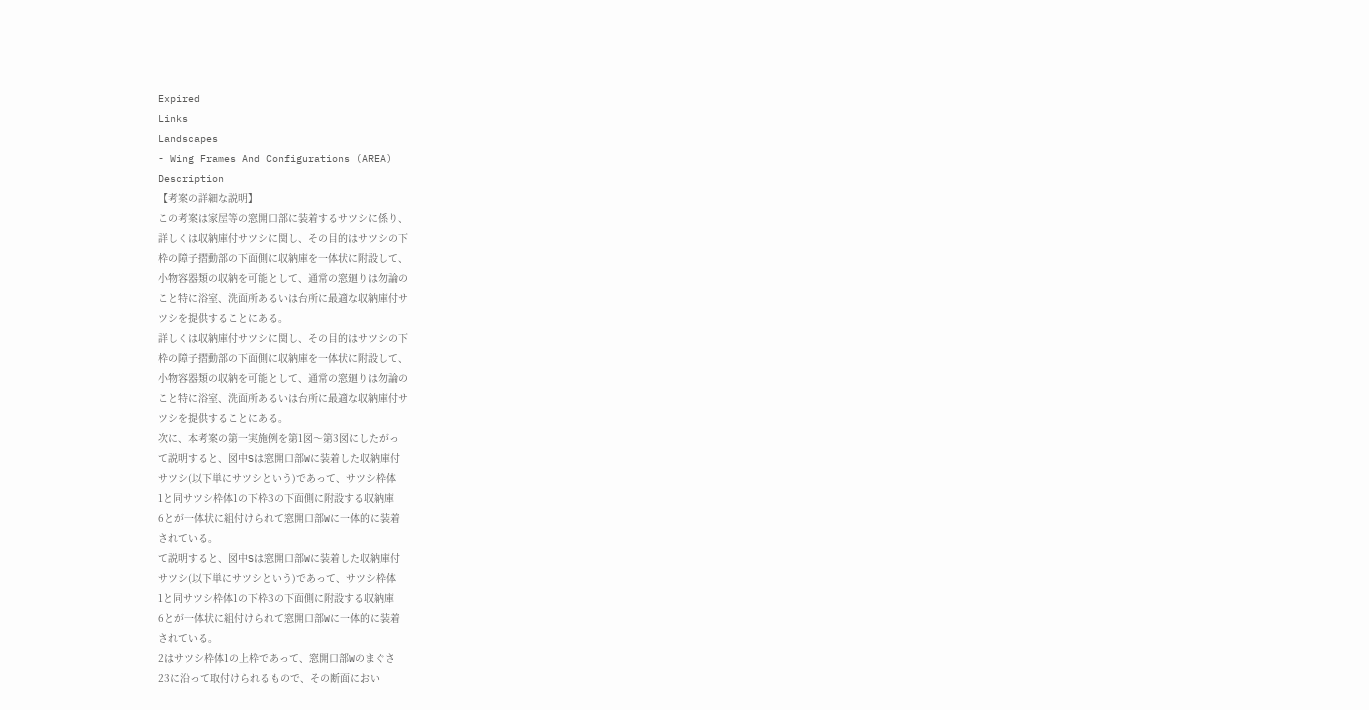Expired
Links
Landscapes
- Wing Frames And Configurations (AREA)
Description
【考案の詳細な説明】
この考案は家屋等の窓開口部に装着するサツシに係り、
詳しくは収納庫付サツシに関し、その目的はサツシの下
枠の障子摺動部の下面側に収納庫を一体状に附設して、
小物容器類の収納を可能として、通常の窓廻りは勿論の
こと特に浴室、洗面所あるいは台所に最適な収納庫付サ
ツシを提供することにある。
詳しくは収納庫付サツシに関し、その目的はサツシの下
枠の障子摺動部の下面側に収納庫を一体状に附設して、
小物容器類の収納を可能として、通常の窓廻りは勿論の
こと特に浴室、洗面所あるいは台所に最適な収納庫付サ
ツシを提供することにある。
次に、本考案の第一実施例を第1図〜第3図にしたがっ
て説明すると、図中Sは窓開口部Wに装着した収納庫付
サツシ(以下単にサツシという)であって、サツシ枠体
1と同サツシ枠体1の下枠3の下面側に附設する収納庫
6とが一体状に組付けられて窓開口部Wに一体的に装着
されている。
て説明すると、図中Sは窓開口部Wに装着した収納庫付
サツシ(以下単にサツシという)であって、サツシ枠体
1と同サツシ枠体1の下枠3の下面側に附設する収納庫
6とが一体状に組付けられて窓開口部Wに一体的に装着
されている。
2はサツシ枠体1の上枠であって、窓開口部Wのまぐさ
23に沿って取付けられるもので、その断面におい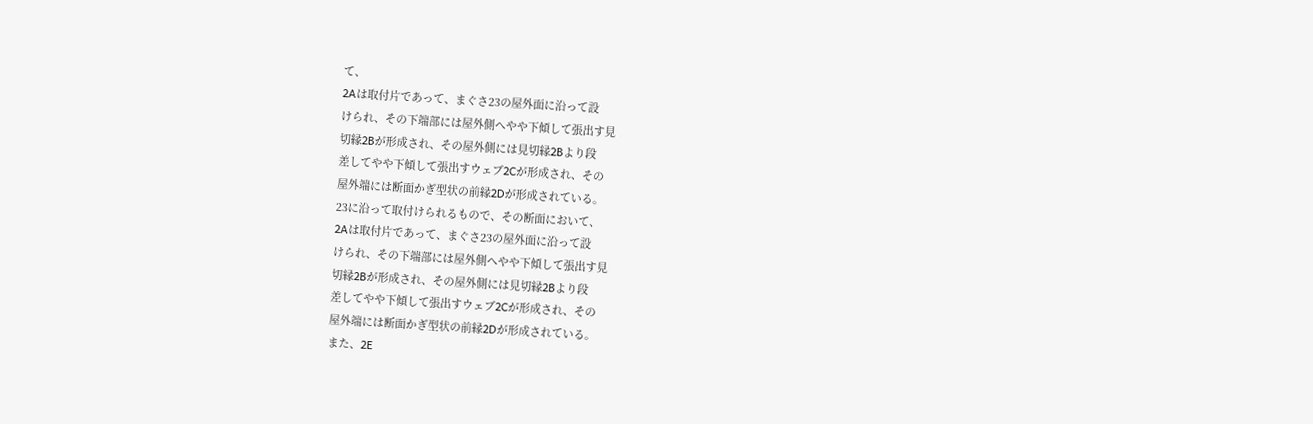て、
2Aは取付片であって、まぐさ23の屋外面に沿って設
けられ、その下端部には屋外側へやや下傾して張出す見
切縁2Bが形成され、その屋外側には見切縁2Bより段
差してやや下傾して張出すウェブ2Cが形成され、その
屋外端には断面かぎ型状の前縁2Dが形成されている。
23に沿って取付けられるもので、その断面において、
2Aは取付片であって、まぐさ23の屋外面に沿って設
けられ、その下端部には屋外側へやや下傾して張出す見
切縁2Bが形成され、その屋外側には見切縁2Bより段
差してやや下傾して張出すウェブ2Cが形成され、その
屋外端には断面かぎ型状の前縁2Dが形成されている。
また、2E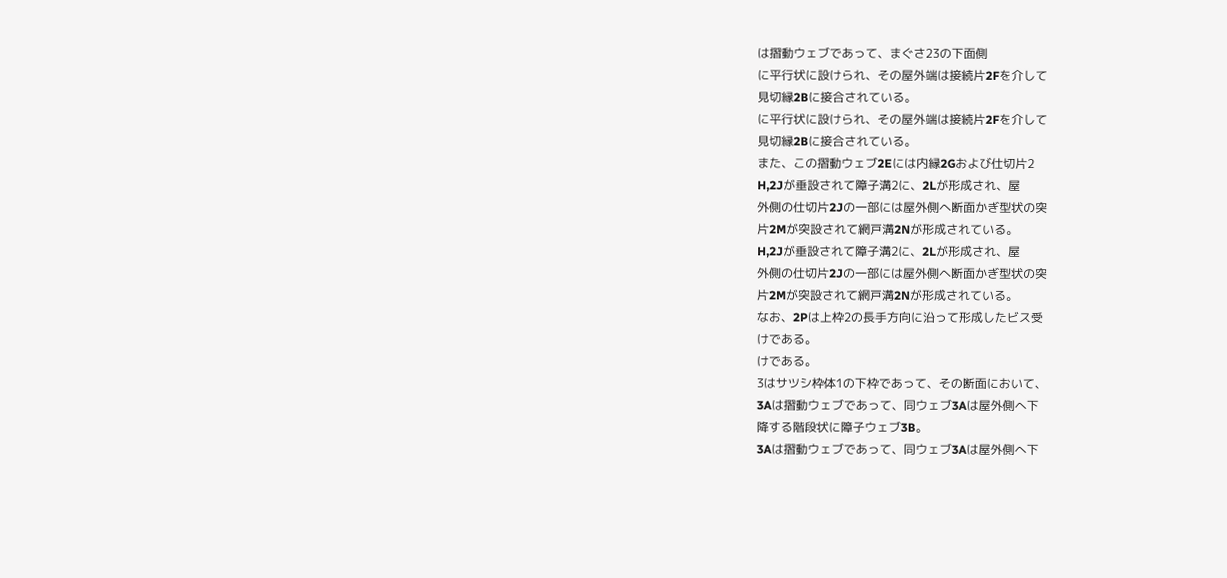は摺動ウェブであって、まぐさ23の下面側
に平行状に設けられ、その屋外端は接続片2Fを介して
見切縁2Bに接合されている。
に平行状に設けられ、その屋外端は接続片2Fを介して
見切縁2Bに接合されている。
また、この摺動ウェブ2Eには内縁2Gおよび仕切片2
H,2Jが垂設されて障子溝2に、2Lが形成され、屋
外側の仕切片2Jの一部には屋外側へ断面かぎ型状の突
片2Mが突設されて網戸溝2Nが形成されている。
H,2Jが垂設されて障子溝2に、2Lが形成され、屋
外側の仕切片2Jの一部には屋外側へ断面かぎ型状の突
片2Mが突設されて網戸溝2Nが形成されている。
なお、2Pは上枠2の長手方向に沿って形成したビス受
けである。
けである。
3はサツシ枠体1の下枠であって、その断面において、
3Aは摺動ウェブであって、同ウェブ3Aは屋外側へ下
降する階段状に障子ウェブ3B。
3Aは摺動ウェブであって、同ウェブ3Aは屋外側へ下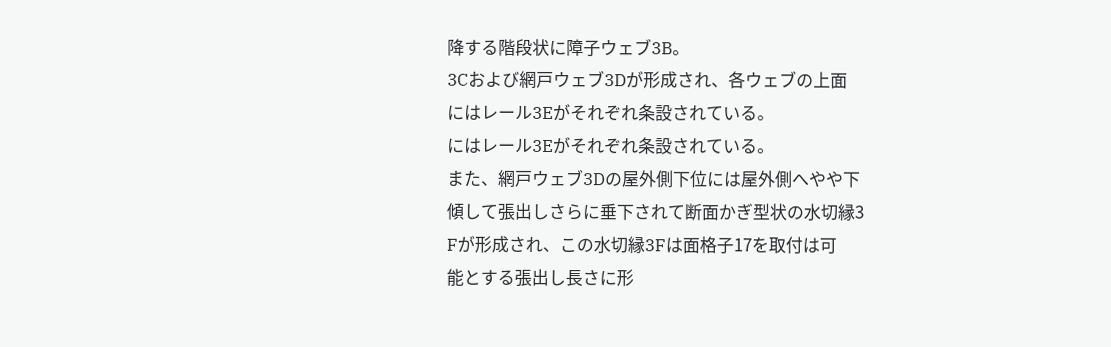降する階段状に障子ウェブ3B。
3Cおよび網戸ウェブ3Dが形成され、各ウェブの上面
にはレール3Eがそれぞれ条設されている。
にはレール3Eがそれぞれ条設されている。
また、網戸ウェブ3Dの屋外側下位には屋外側へやや下
傾して張出しさらに垂下されて断面かぎ型状の水切縁3
Fが形成され、この水切縁3Fは面格子17を取付は可
能とする張出し長さに形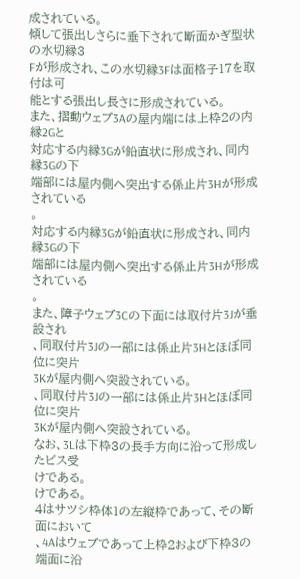成されている。
傾して張出しさらに垂下されて断面かぎ型状の水切縁3
Fが形成され、この水切縁3Fは面格子17を取付は可
能とする張出し長さに形成されている。
また、摺動ウェブ3Aの屋内端には上枠2の内縁2Gと
対応する内縁3Gが鉛直状に形成され、同内縁3Gの下
端部には屋内側へ突出する係止片3Hが形成されている
。
対応する内縁3Gが鉛直状に形成され、同内縁3Gの下
端部には屋内側へ突出する係止片3Hが形成されている
。
また、障子ウェブ3Cの下面には取付片3Jが垂設され
、同取付片3Jの一部には係止片3Hとほぼ同位に突片
3Kが屋内側へ突設されている。
、同取付片3Jの一部には係止片3Hとほぼ同位に突片
3Kが屋内側へ突設されている。
なお、3Lは下枠3の長手方向に沿って形成したビス受
けである。
けである。
4はサツシ枠体1の左縦枠であって、その断面において
、4Aはウェブであって上枠2および下枠3の端面に沿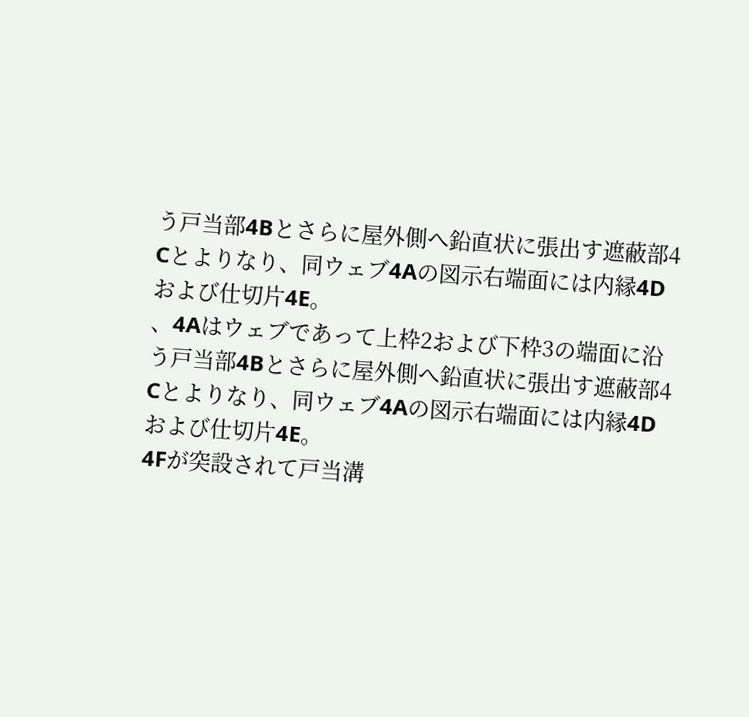う戸当部4Bとさらに屋外側へ鉛直状に張出す遮蔽部4
Cとよりなり、同ウェブ4Aの図示右端面には内縁4D
および仕切片4E。
、4Aはウェブであって上枠2および下枠3の端面に沿
う戸当部4Bとさらに屋外側へ鉛直状に張出す遮蔽部4
Cとよりなり、同ウェブ4Aの図示右端面には内縁4D
および仕切片4E。
4Fが突設されて戸当溝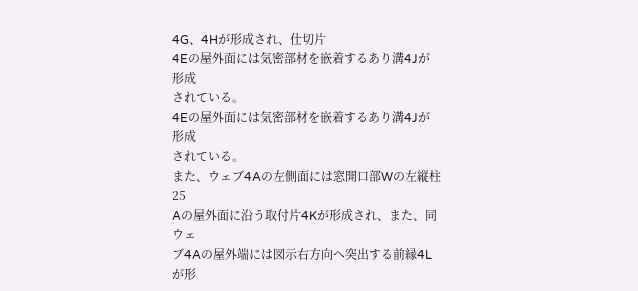4G、4Hが形成され、仕切片
4Eの屋外面には気密部材を嵌着するあり溝4Jが形成
されている。
4Eの屋外面には気密部材を嵌着するあり溝4Jが形成
されている。
また、ウェブ4Aの左側面には窓開口部Wの左縦柱25
Aの屋外面に沿う取付片4Kが形成され、また、同ウェ
ブ4Aの屋外端には図示右方向へ突出する前縁4Lが形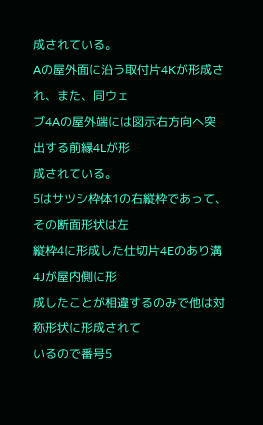成されている。
Aの屋外面に沿う取付片4Kが形成され、また、同ウェ
ブ4Aの屋外端には図示右方向へ突出する前縁4Lが形
成されている。
5はサツシ枠体1の右縦枠であって、その断面形状は左
縦枠4に形成した仕切片4Eのあり溝4Jが屋内側に形
成したことが相違するのみで他は対称形状に形成されて
いるので番号5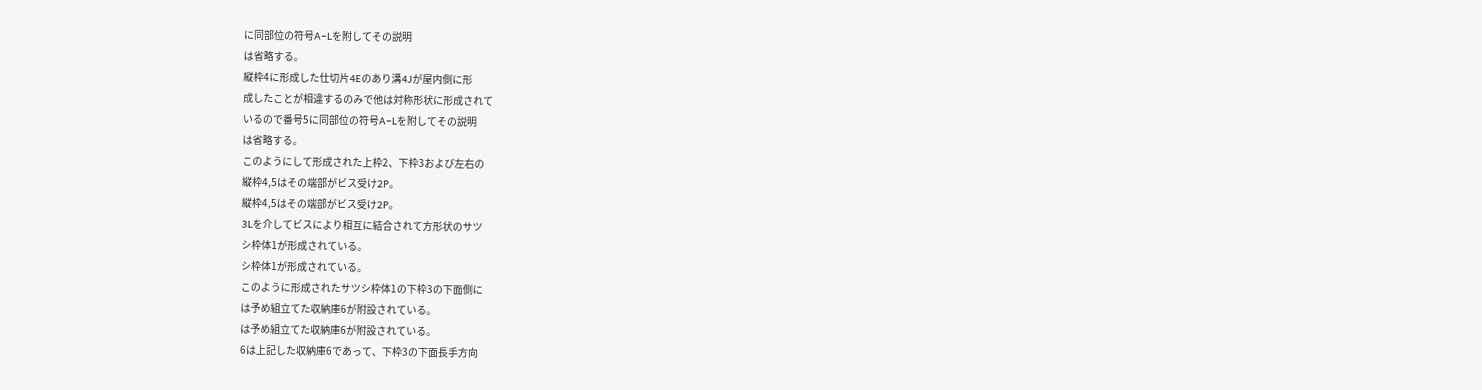に同部位の符号A−Lを附してその説明
は省略する。
縦枠4に形成した仕切片4Eのあり溝4Jが屋内側に形
成したことが相違するのみで他は対称形状に形成されて
いるので番号5に同部位の符号A−Lを附してその説明
は省略する。
このようにして形成された上枠2、下枠3および左右の
縦枠4,5はその端部がビス受け2P。
縦枠4,5はその端部がビス受け2P。
3Lを介してビスにより相互に結合されて方形状のサツ
シ枠体1が形成されている。
シ枠体1が形成されている。
このように形成されたサツシ枠体1の下枠3の下面側に
は予め組立てた収納庫6が附設されている。
は予め組立てた収納庫6が附設されている。
6は上記した収納庫6であって、下枠3の下面長手方向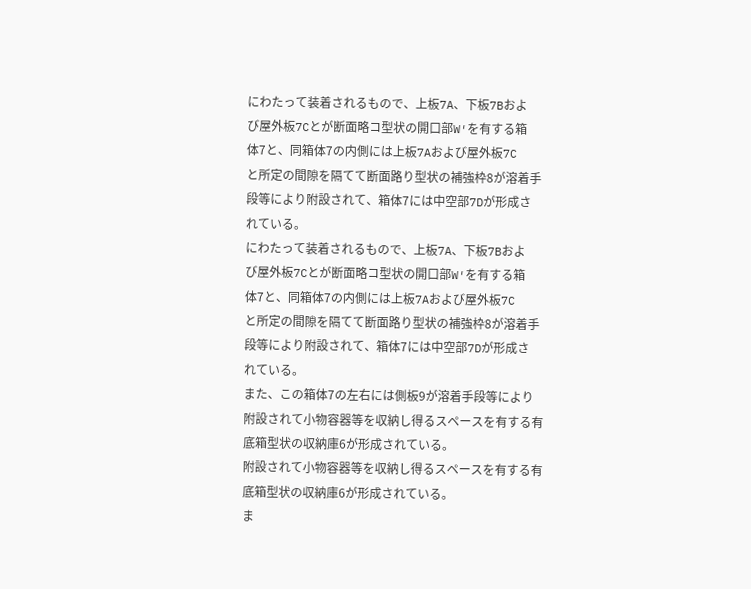にわたって装着されるもので、上板7A、下板7Bおよ
び屋外板7Cとが断面略コ型状の開口部W′を有する箱
体7と、同箱体7の内側には上板7Aおよび屋外板7C
と所定の間隙を隔てて断面路り型状の補強枠8が溶着手
段等により附設されて、箱体7には中空部7Dが形成さ
れている。
にわたって装着されるもので、上板7A、下板7Bおよ
び屋外板7Cとが断面略コ型状の開口部W′を有する箱
体7と、同箱体7の内側には上板7Aおよび屋外板7C
と所定の間隙を隔てて断面路り型状の補強枠8が溶着手
段等により附設されて、箱体7には中空部7Dが形成さ
れている。
また、この箱体7の左右には側板9が溶着手段等により
附設されて小物容器等を収納し得るスペースを有する有
底箱型状の収納庫6が形成されている。
附設されて小物容器等を収納し得るスペースを有する有
底箱型状の収納庫6が形成されている。
ま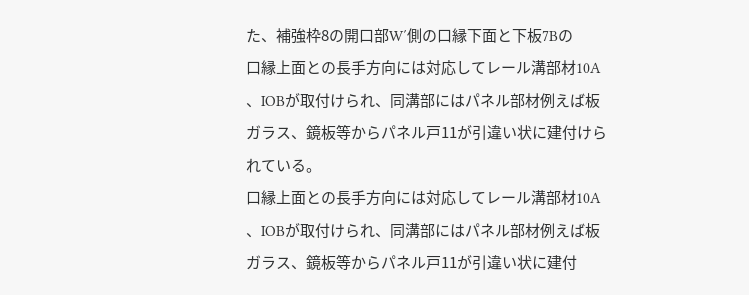た、補強枠8の開口部W′側の口縁下面と下板7Bの
口縁上面との長手方向には対応してレール溝部材10A
、IOBが取付けられ、同溝部にはパネル部材例えば板
ガラス、鏡板等からパネル戸11が引違い状に建付けら
れている。
口縁上面との長手方向には対応してレール溝部材10A
、IOBが取付けられ、同溝部にはパネル部材例えば板
ガラス、鏡板等からパネル戸11が引違い状に建付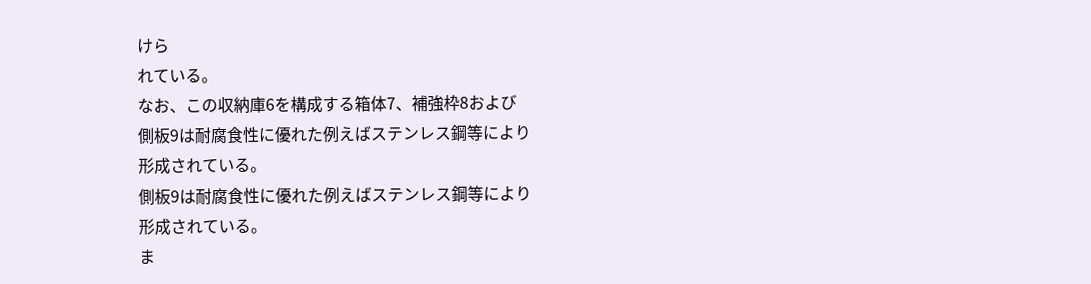けら
れている。
なお、この収納庫6を構成する箱体7、補強枠8および
側板9は耐腐食性に優れた例えばステンレス鋼等により
形成されている。
側板9は耐腐食性に優れた例えばステンレス鋼等により
形成されている。
ま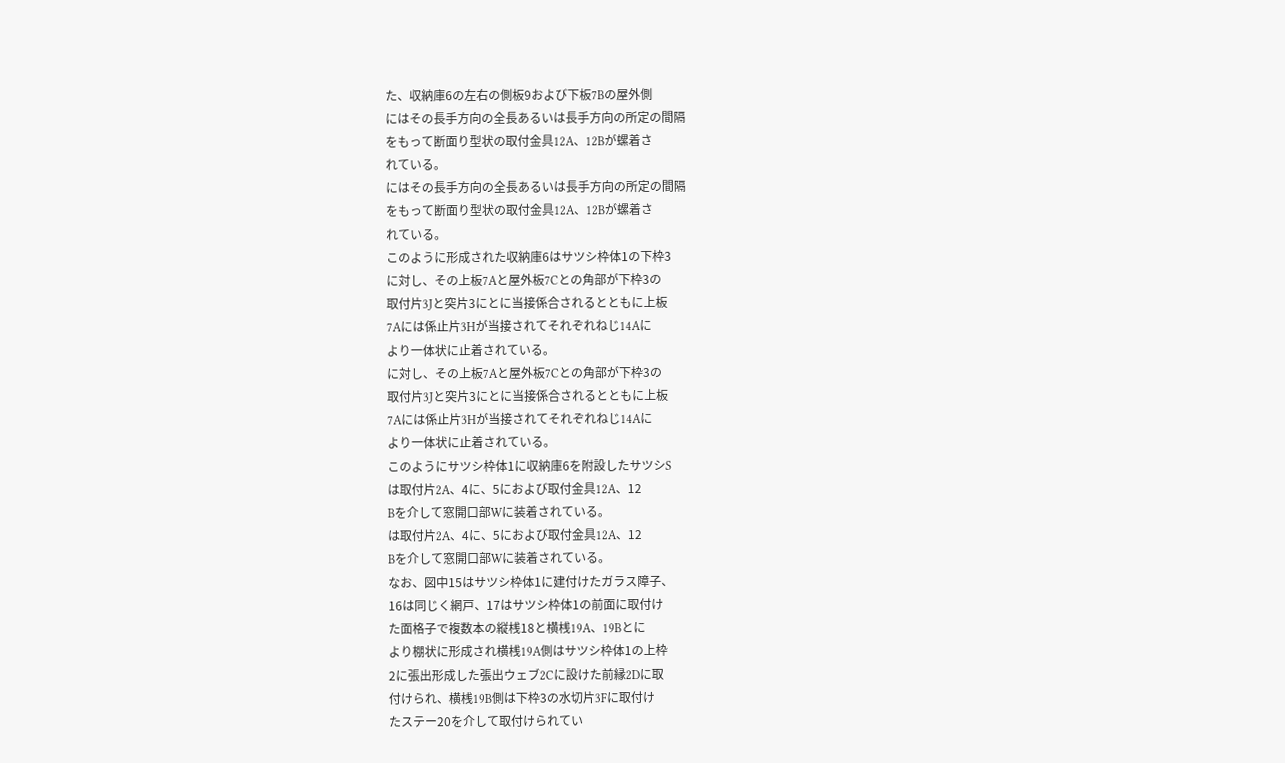た、収納庫6の左右の側板9および下板7Bの屋外側
にはその長手方向の全長あるいは長手方向の所定の間隔
をもって断面り型状の取付金具12A、12Bが螺着さ
れている。
にはその長手方向の全長あるいは長手方向の所定の間隔
をもって断面り型状の取付金具12A、12Bが螺着さ
れている。
このように形成された収納庫6はサツシ枠体1の下枠3
に対し、その上板7Aと屋外板7Cとの角部が下枠3の
取付片3Jと突片3にとに当接係合されるとともに上板
7Aには係止片3Hが当接されてそれぞれねじ14Aに
より一体状に止着されている。
に対し、その上板7Aと屋外板7Cとの角部が下枠3の
取付片3Jと突片3にとに当接係合されるとともに上板
7Aには係止片3Hが当接されてそれぞれねじ14Aに
より一体状に止着されている。
このようにサツシ枠体1に収納庫6を附設したサツシS
は取付片2A、4に、5におよび取付金具12A、12
Bを介して窓開口部Wに装着されている。
は取付片2A、4に、5におよび取付金具12A、12
Bを介して窓開口部Wに装着されている。
なお、図中15はサツシ枠体1に建付けたガラス障子、
16は同じく網戸、17はサツシ枠体1の前面に取付け
た面格子で複数本の縦桟18と横桟19A、19Bとに
より棚状に形成され横桟19A側はサツシ枠体1の上枠
2に張出形成した張出ウェブ2Cに設けた前縁2Dに取
付けられ、横桟19B側は下枠3の水切片3Fに取付け
たステー20を介して取付けられてい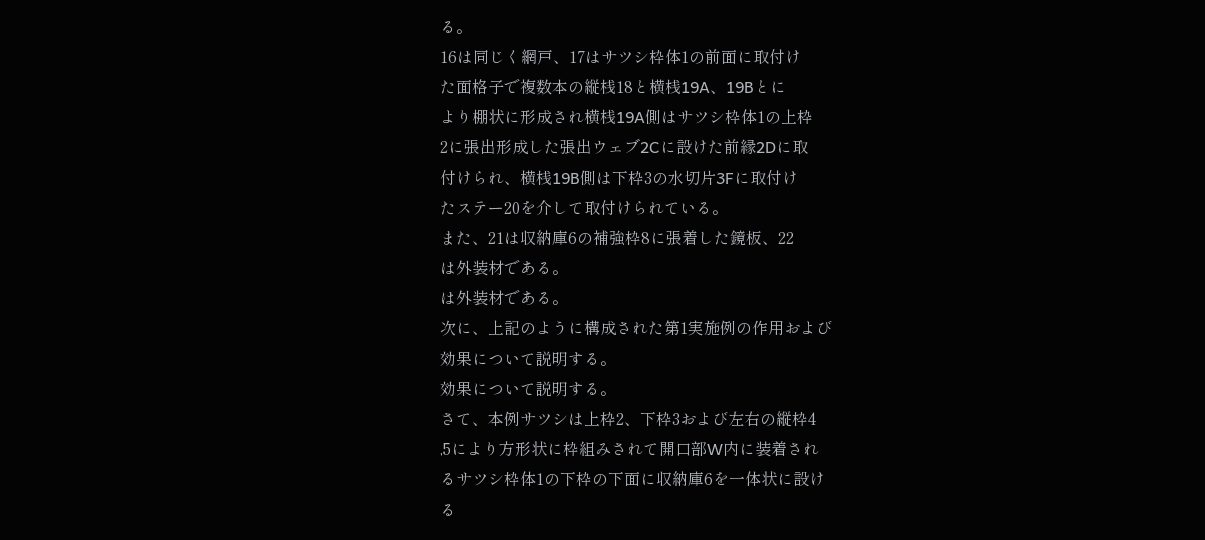る。
16は同じく網戸、17はサツシ枠体1の前面に取付け
た面格子で複数本の縦桟18と横桟19A、19Bとに
より棚状に形成され横桟19A側はサツシ枠体1の上枠
2に張出形成した張出ウェブ2Cに設けた前縁2Dに取
付けられ、横桟19B側は下枠3の水切片3Fに取付け
たステー20を介して取付けられている。
また、21は収納庫6の補強枠8に張着した鏡板、22
は外装材である。
は外装材である。
次に、上記のように構成された第1実施例の作用および
効果について説明する。
効果について説明する。
さて、本例サツシは上枠2、下枠3および左右の縦枠4
,5により方形状に枠組みされて開口部W内に装着され
るサツシ枠体1の下枠の下面に収納庫6を一体状に設け
る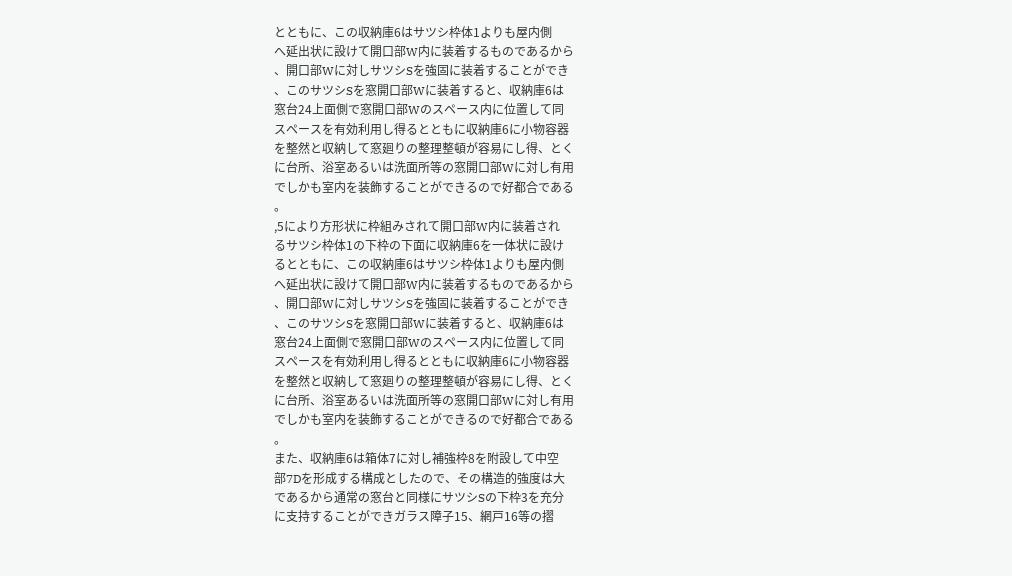とともに、この収納庫6はサツシ枠体1よりも屋内側
へ延出状に設けて開口部W内に装着するものであるから
、開口部Wに対しサツシSを強固に装着することができ
、このサツシSを窓開口部Wに装着すると、収納庫6は
窓台24上面側で窓開口部Wのスペース内に位置して同
スペースを有効利用し得るとともに収納庫6に小物容器
を整然と収納して窓廻りの整理整頓が容易にし得、とく
に台所、浴室あるいは洗面所等の窓開口部Wに対し有用
でしかも室内を装飾することができるので好都合である
。
,5により方形状に枠組みされて開口部W内に装着され
るサツシ枠体1の下枠の下面に収納庫6を一体状に設け
るとともに、この収納庫6はサツシ枠体1よりも屋内側
へ延出状に設けて開口部W内に装着するものであるから
、開口部Wに対しサツシSを強固に装着することができ
、このサツシSを窓開口部Wに装着すると、収納庫6は
窓台24上面側で窓開口部Wのスペース内に位置して同
スペースを有効利用し得るとともに収納庫6に小物容器
を整然と収納して窓廻りの整理整頓が容易にし得、とく
に台所、浴室あるいは洗面所等の窓開口部Wに対し有用
でしかも室内を装飾することができるので好都合である
。
また、収納庫6は箱体7に対し補強枠8を附設して中空
部7Dを形成する構成としたので、その構造的強度は大
であるから通常の窓台と同様にサツシSの下枠3を充分
に支持することができガラス障子15、網戸16等の摺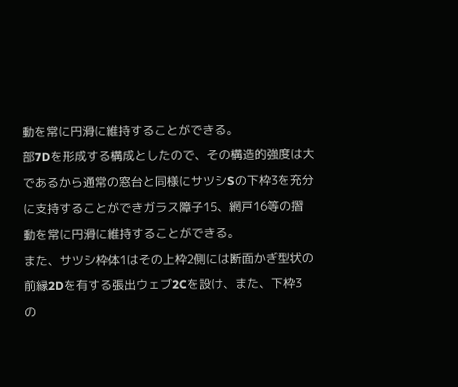動を常に円滑に維持することができる。
部7Dを形成する構成としたので、その構造的強度は大
であるから通常の窓台と同様にサツシSの下枠3を充分
に支持することができガラス障子15、網戸16等の摺
動を常に円滑に維持することができる。
また、サツシ枠体1はその上枠2側には断面かぎ型状の
前縁2Dを有する張出ウェブ2Cを設け、また、下枠3
の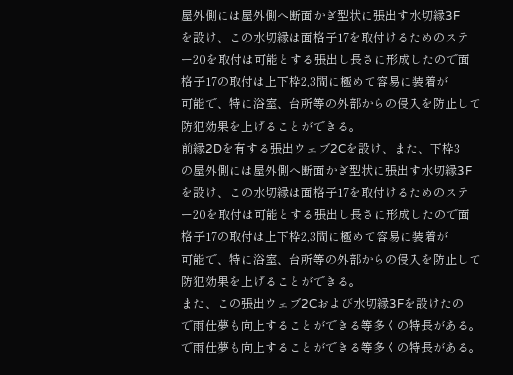屋外側には屋外側へ断面かぎ型状に張出す水切縁3F
を設け、この水切縁は面格子17を取付けるためのステ
ー20を取付は可能とする張出し長さに形成したので面
格子17の取付は上下枠2,3間に極めて容易に装着が
可能で、特に浴室、台所等の外部からの侵入を防止して
防犯効果を上げることができる。
前縁2Dを有する張出ウェブ2Cを設け、また、下枠3
の屋外側には屋外側へ断面かぎ型状に張出す水切縁3F
を設け、この水切縁は面格子17を取付けるためのステ
ー20を取付は可能とする張出し長さに形成したので面
格子17の取付は上下枠2,3間に極めて容易に装着が
可能で、特に浴室、台所等の外部からの侵入を防止して
防犯効果を上げることができる。
また、この張出ウェブ2Cおよび水切縁3Fを設けたの
で雨仕夢も向上することができる等多くの特長がある。
で雨仕夢も向上することができる等多くの特長がある。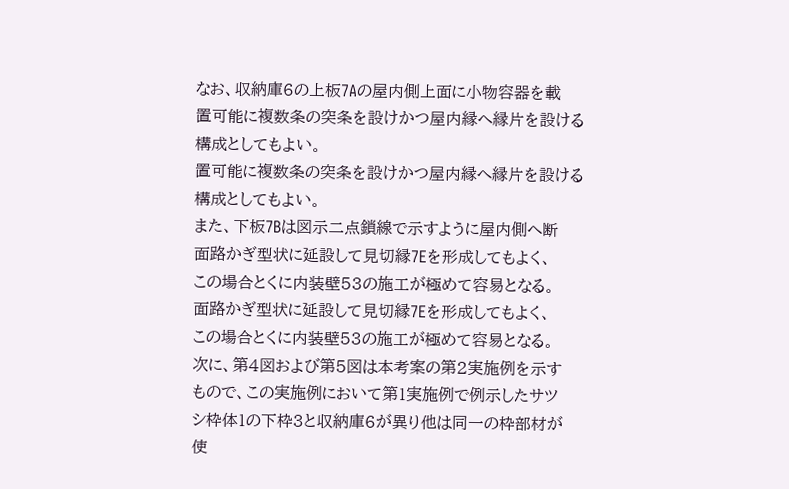なお、収納庫6の上板7Aの屋内側上面に小物容器を載
置可能に複数条の突条を設けかつ屋内縁へ縁片を設ける
構成としてもよい。
置可能に複数条の突条を設けかつ屋内縁へ縁片を設ける
構成としてもよい。
また、下板7Bは図示二点鎖線で示すように屋内側へ断
面路かぎ型状に延設して見切縁7Eを形成してもよく、
この場合とくに内装壁53の施工が極めて容易となる。
面路かぎ型状に延設して見切縁7Eを形成してもよく、
この場合とくに内装壁53の施工が極めて容易となる。
次に、第4図および第5図は本考案の第2実施例を示す
もので、この実施例において第1実施例で例示したサツ
シ枠体1の下枠3と収納庫6が異り他は同一の枠部材が
使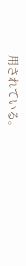用されている。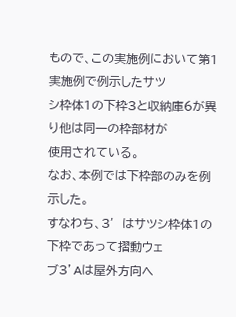もので、この実施例において第1実施例で例示したサツ
シ枠体1の下枠3と収納庫6が異り他は同一の枠部材が
使用されている。
なお、本例では下枠部のみを例示した。
すなわち、3′はサツシ枠体1の下枠であって摺動ウェ
ブ3’Aは屋外方向へ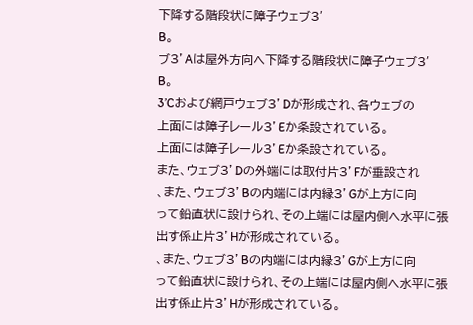下降する階段状に障子ウェブ3′
B。
ブ3’Aは屋外方向へ下降する階段状に障子ウェブ3′
B。
3’Cおよび網戸ウェブ3’Dが形成され、各ウェブの
上面には障子レール3’Eか条設されている。
上面には障子レール3’Eか条設されている。
また、ウェブ3’Dの外端には取付片3’Fが垂設され
、また、ウェブ3’Bの内端には内縁3’Gが上方に向
って鉛直状に設けられ、その上端には屋内側へ水平に張
出す係止片3’Hが形成されている。
、また、ウェブ3’Bの内端には内縁3’Gが上方に向
って鉛直状に設けられ、その上端には屋内側へ水平に張
出す係止片3’Hが形成されている。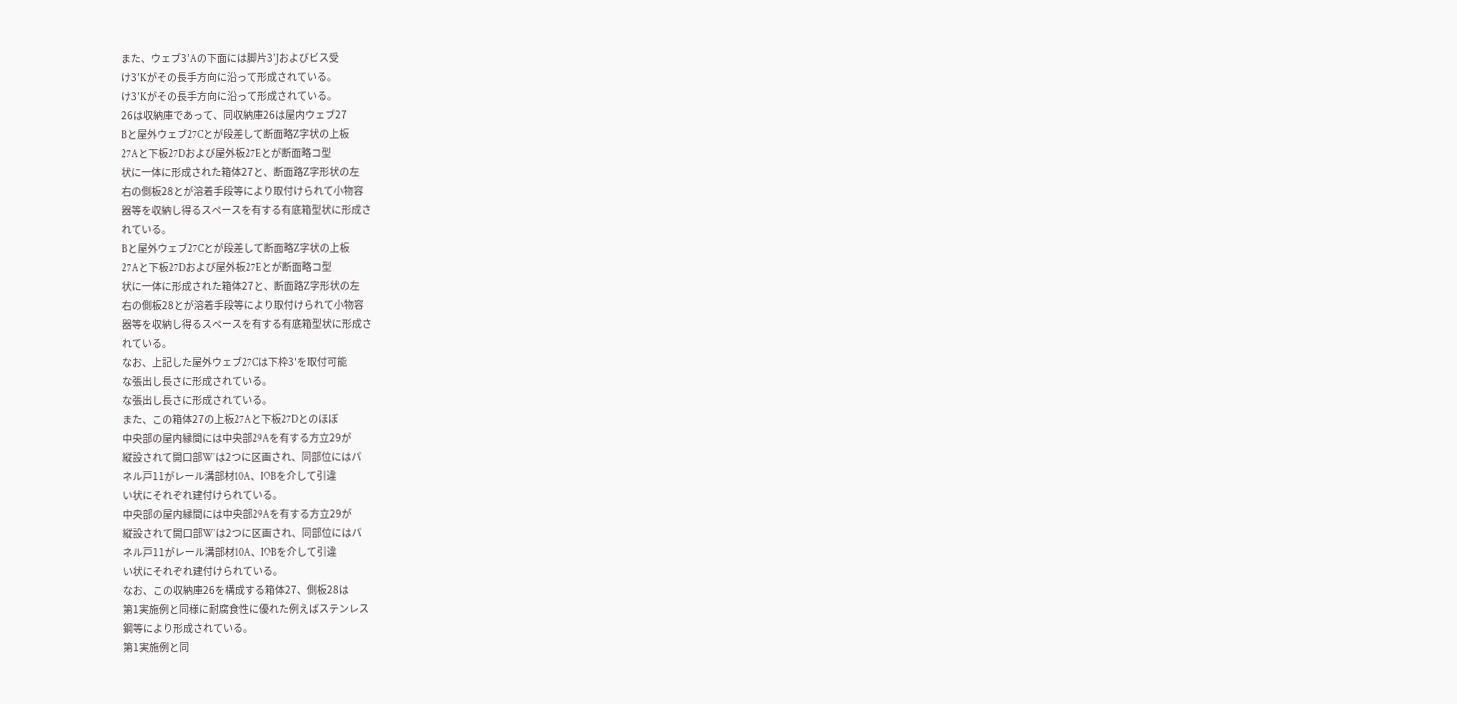また、ウェブ3’Aの下面には脚片3’Jおよびビス受
け3’Kがその長手方向に沿って形成されている。
け3’Kがその長手方向に沿って形成されている。
26は収納庫であって、同収納庫26は屋内ウェブ27
Bと屋外ウェブ27Cとが段差して断面略Z字状の上板
27Aと下板27Dおよび屋外板27Eとが断面略コ型
状に一体に形成された箱体27と、断面路Z字形状の左
右の側板28とが溶着手段等により取付けられて小物容
器等を収納し得るスペースを有する有底箱型状に形成さ
れている。
Bと屋外ウェブ27Cとが段差して断面略Z字状の上板
27Aと下板27Dおよび屋外板27Eとが断面略コ型
状に一体に形成された箱体27と、断面路Z字形状の左
右の側板28とが溶着手段等により取付けられて小物容
器等を収納し得るスペースを有する有底箱型状に形成さ
れている。
なお、上記した屋外ウェブ27Cは下枠3′を取付可能
な張出し長さに形成されている。
な張出し長さに形成されている。
また、この箱体27の上板27Aと下板27Dとのほぼ
中央部の屋内縁間には中央部29Aを有する方立29が
縦設されて開口部W′は2つに区画され、同部位にはパ
ネル戸11がレール溝部材10A、IOBを介して引違
い状にそれぞれ建付けられている。
中央部の屋内縁間には中央部29Aを有する方立29が
縦設されて開口部W′は2つに区画され、同部位にはパ
ネル戸11がレール溝部材10A、IOBを介して引違
い状にそれぞれ建付けられている。
なお、この収納庫26を構成する箱体27、側板28は
第1実施例と同様に耐腐食性に優れた例えばステンレス
鋼等により形成されている。
第1実施例と同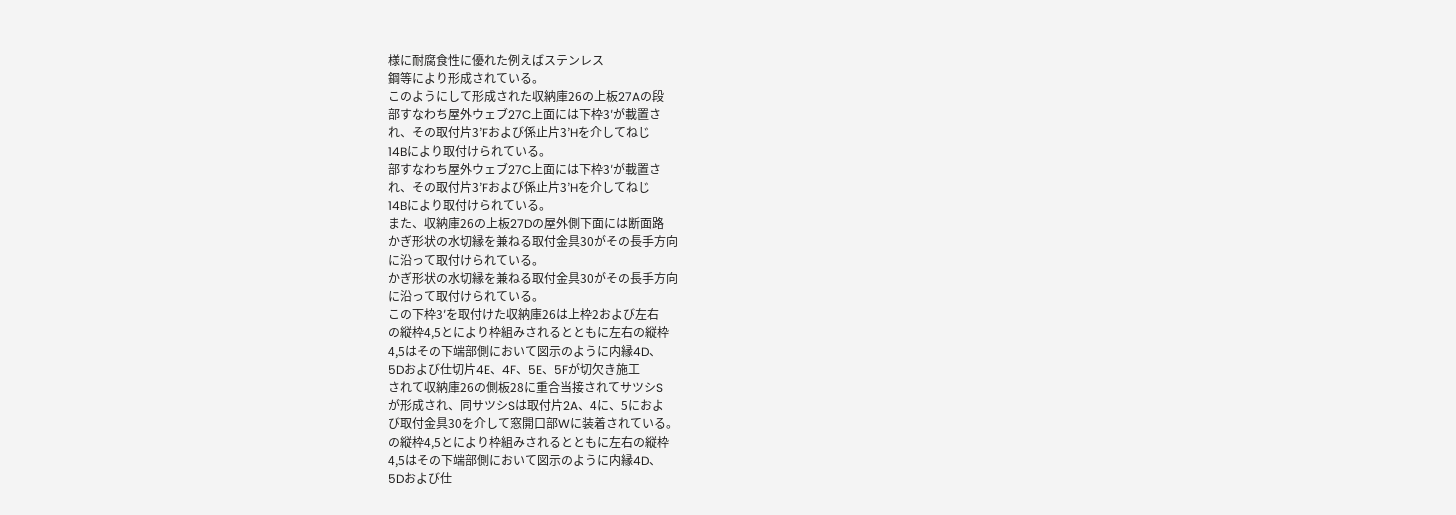様に耐腐食性に優れた例えばステンレス
鋼等により形成されている。
このようにして形成された収納庫26の上板27Aの段
部すなわち屋外ウェブ27C上面には下枠3′が載置さ
れ、その取付片3’Fおよび係止片3’Hを介してねじ
14Bにより取付けられている。
部すなわち屋外ウェブ27C上面には下枠3′が載置さ
れ、その取付片3’Fおよび係止片3’Hを介してねじ
14Bにより取付けられている。
また、収納庫26の上板27Dの屋外側下面には断面路
かぎ形状の水切縁を兼ねる取付金具30がその長手方向
に沿って取付けられている。
かぎ形状の水切縁を兼ねる取付金具30がその長手方向
に沿って取付けられている。
この下枠3′を取付けた収納庫26は上枠2および左右
の縦枠4,5とにより枠組みされるとともに左右の縦枠
4,5はその下端部側において図示のように内縁4D、
5Dおよび仕切片4E、4F、5E、5Fが切欠き施工
されて収納庫26の側板28に重合当接されてサツシS
が形成され、同サツシSは取付片2A、4に、5におよ
び取付金具30を介して窓開口部Wに装着されている。
の縦枠4,5とにより枠組みされるとともに左右の縦枠
4,5はその下端部側において図示のように内縁4D、
5Dおよび仕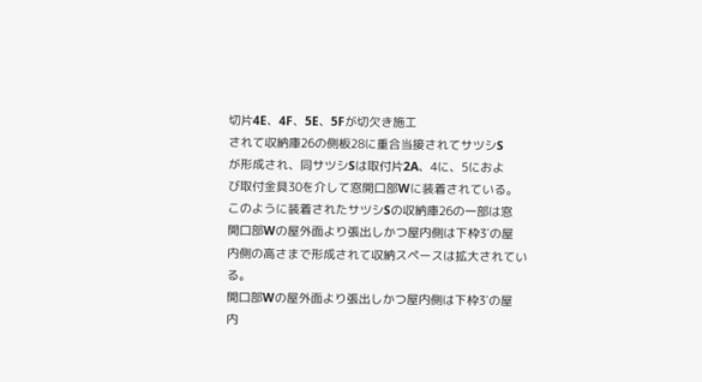切片4E、4F、5E、5Fが切欠き施工
されて収納庫26の側板28に重合当接されてサツシS
が形成され、同サツシSは取付片2A、4に、5におよ
び取付金具30を介して窓開口部Wに装着されている。
このように装着されたサツシSの収納庫26の一部は窓
開口部Wの屋外面より張出しかつ屋内側は下枠3′の屋
内側の高さまで形成されて収納スペースは拡大されてい
る。
開口部Wの屋外面より張出しかつ屋内側は下枠3′の屋
内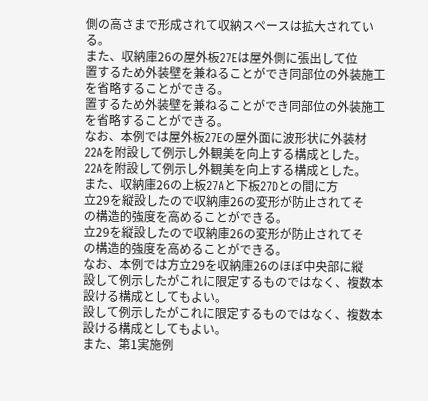側の高さまで形成されて収納スペースは拡大されてい
る。
また、収納庫26の屋外板27Eは屋外側に張出して位
置するため外装壁を兼ねることができ同部位の外装施工
を省略することができる。
置するため外装壁を兼ねることができ同部位の外装施工
を省略することができる。
なお、本例では屋外板27Eの屋外面に波形状に外装材
22Aを附設して例示し外観美を向上する構成とした。
22Aを附設して例示し外観美を向上する構成とした。
また、収納庫26の上板27Aと下板27Dとの間に方
立29を縦設したので収納庫26の変形が防止されてそ
の構造的強度を高めることができる。
立29を縦設したので収納庫26の変形が防止されてそ
の構造的強度を高めることができる。
なお、本例では方立29を収納庫26のほぼ中央部に縦
設して例示したがこれに限定するものではなく、複数本
設ける構成としてもよい。
設して例示したがこれに限定するものではなく、複数本
設ける構成としてもよい。
また、第1実施例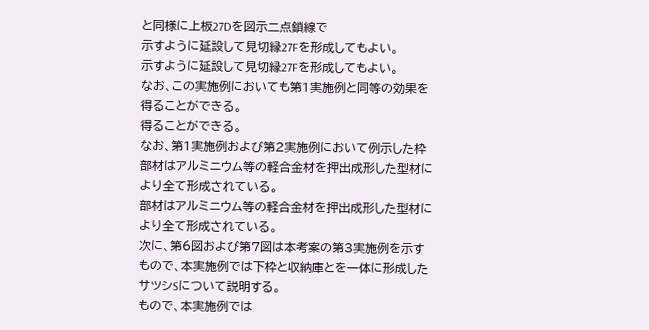と同様に上板27Dを図示二点鎖線で
示すように延設して見切縁27Fを形成してもよい。
示すように延設して見切縁27Fを形成してもよい。
なお、この実施例においても第1実施例と同等の効果を
得ることができる。
得ることができる。
なお、第1実施例および第2実施例において例示した枠
部材はアルミニウム等の軽合金材を押出成形した型材に
より全て形成されている。
部材はアルミニウム等の軽合金材を押出成形した型材に
より全て形成されている。
次に、第6図および第7図は本考案の第3実施例を示す
もので、本実施例では下枠と収納庫とを一体に形成した
サツシSについて説明する。
もので、本実施例では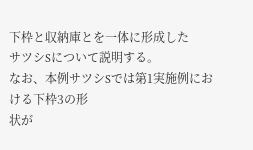下枠と収納庫とを一体に形成した
サツシSについて説明する。
なお、本例サツシSでは第1実施例における下枠3の形
状が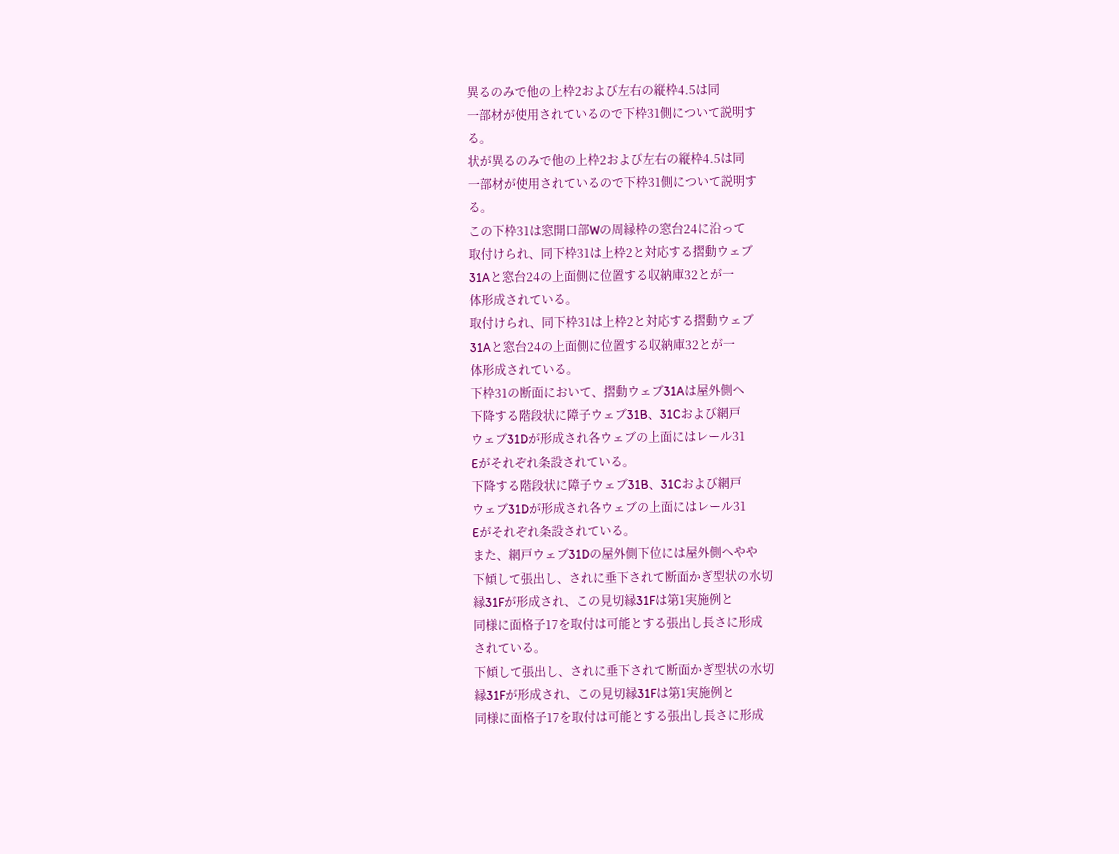異るのみで他の上枠2および左右の縦枠4.5は同
一部材が使用されているので下枠31側について説明す
る。
状が異るのみで他の上枠2および左右の縦枠4.5は同
一部材が使用されているので下枠31側について説明す
る。
この下枠31は窓開口部Wの周縁枠の窓台24に沿って
取付けられ、同下枠31は上枠2と対応する摺動ウェブ
31Aと窓台24の上面側に位置する収納庫32とが一
体形成されている。
取付けられ、同下枠31は上枠2と対応する摺動ウェブ
31Aと窓台24の上面側に位置する収納庫32とが一
体形成されている。
下枠31の断面において、摺動ウェブ31Aは屋外側へ
下降する階段状に障子ウェブ31B、31Cおよび網戸
ウェブ31Dが形成され各ウェブの上面にはレール31
Eがそれぞれ条設されている。
下降する階段状に障子ウェブ31B、31Cおよび網戸
ウェブ31Dが形成され各ウェブの上面にはレール31
Eがそれぞれ条設されている。
また、網戸ウェブ31Dの屋外側下位には屋外側へやや
下傾して張出し、されに垂下されて断面かぎ型状の水切
縁31Fが形成され、この見切縁31Fは第1実施例と
同様に面格子17を取付は可能とする張出し長さに形成
されている。
下傾して張出し、されに垂下されて断面かぎ型状の水切
縁31Fが形成され、この見切縁31Fは第1実施例と
同様に面格子17を取付は可能とする張出し長さに形成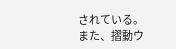されている。
また、摺動ウ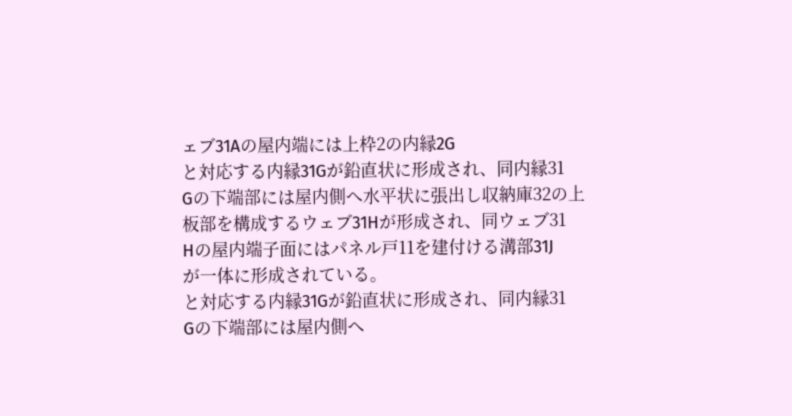ェブ31Aの屋内端には上枠2の内縁2G
と対応する内縁31Gが鉛直状に形成され、同内縁31
Gの下端部には屋内側へ水平状に張出し収納庫32の上
板部を構成するウェブ31Hが形成され、同ウェブ31
Hの屋内端子面にはパネル戸11を建付ける溝部31J
が一体に形成されている。
と対応する内縁31Gが鉛直状に形成され、同内縁31
Gの下端部には屋内側へ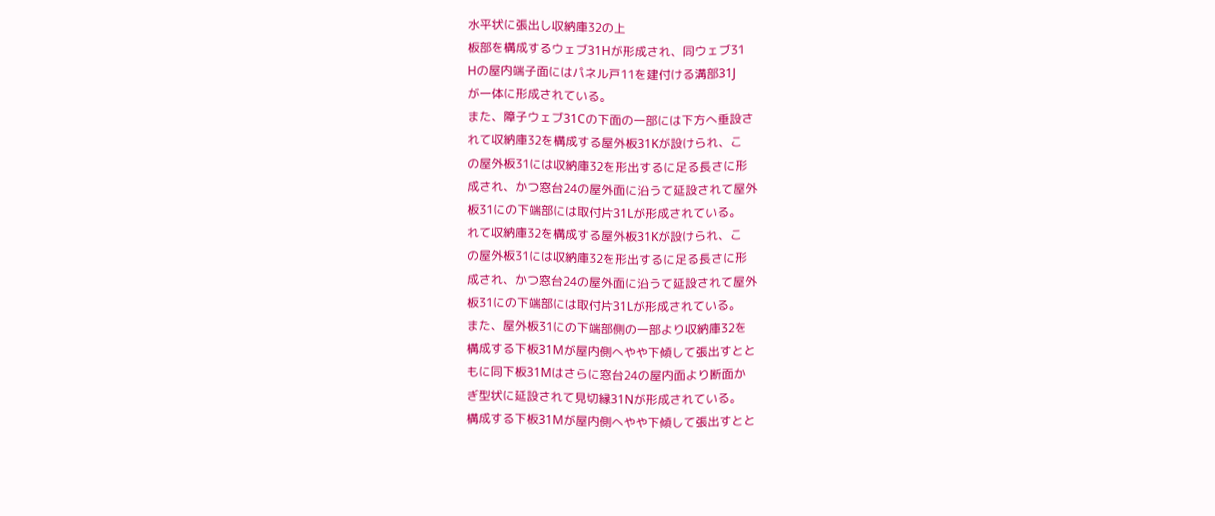水平状に張出し収納庫32の上
板部を構成するウェブ31Hが形成され、同ウェブ31
Hの屋内端子面にはパネル戸11を建付ける溝部31J
が一体に形成されている。
また、障子ウェブ31Cの下面の一部には下方へ垂設さ
れて収納庫32を構成する屋外板31Kが設けられ、こ
の屋外板31には収納庫32を形出するに足る長さに形
成され、かつ窓台24の屋外面に沿うて延設されて屋外
板31にの下端部には取付片31Lが形成されている。
れて収納庫32を構成する屋外板31Kが設けられ、こ
の屋外板31には収納庫32を形出するに足る長さに形
成され、かつ窓台24の屋外面に沿うて延設されて屋外
板31にの下端部には取付片31Lが形成されている。
また、屋外板31にの下端部側の一部より収納庫32を
構成する下板31Mが屋内側へやや下傾して張出すとと
もに同下板31Mはさらに窓台24の屋内面より断面か
ぎ型状に延設されて見切縁31Nが形成されている。
構成する下板31Mが屋内側へやや下傾して張出すとと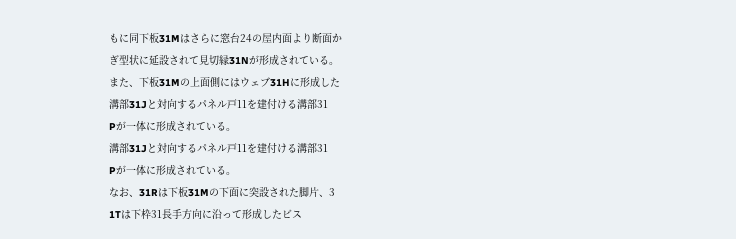もに同下板31Mはさらに窓台24の屋内面より断面か
ぎ型状に延設されて見切縁31Nが形成されている。
また、下板31Mの上面側にはウェブ31Hに形成した
溝部31Jと対向するパネル戸11を建付ける溝部31
Pが一体に形成されている。
溝部31Jと対向するパネル戸11を建付ける溝部31
Pが一体に形成されている。
なお、31Rは下板31Mの下面に突設された脚片、3
1Tは下枠31長手方向に沿って形成したビス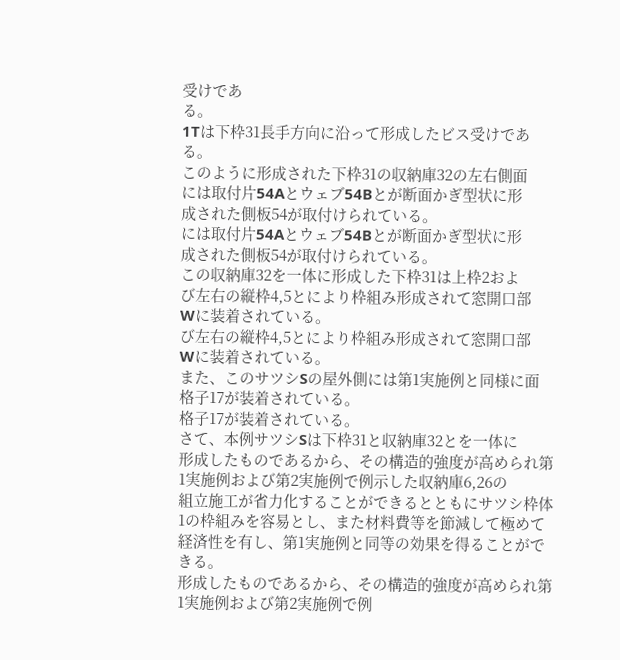受けであ
る。
1Tは下枠31長手方向に沿って形成したビス受けであ
る。
このように形成された下枠31の収納庫32の左右側面
には取付片54Aとウェブ54Bとが断面かぎ型状に形
成された側板54が取付けられている。
には取付片54Aとウェブ54Bとが断面かぎ型状に形
成された側板54が取付けられている。
この収納庫32を一体に形成した下枠31は上枠2およ
び左右の縦枠4,5とにより枠組み形成されて窓開口部
Wに装着されている。
び左右の縦枠4,5とにより枠組み形成されて窓開口部
Wに装着されている。
また、このサツシSの屋外側には第1実施例と同様に面
格子17が装着されている。
格子17が装着されている。
さて、本例サツシSは下枠31と収納庫32とを一体に
形成したものであるから、その構造的強度が高められ第
1実施例および第2実施例で例示した収納庫6,26の
組立施工が省力化することができるとともにサツシ枠体
1の枠組みを容易とし、また材料費等を節減して極めて
経済性を有し、第1実施例と同等の効果を得ることがで
きる。
形成したものであるから、その構造的強度が高められ第
1実施例および第2実施例で例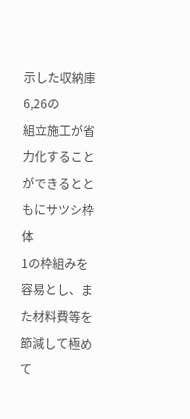示した収納庫6,26の
組立施工が省力化することができるとともにサツシ枠体
1の枠組みを容易とし、また材料費等を節減して極めて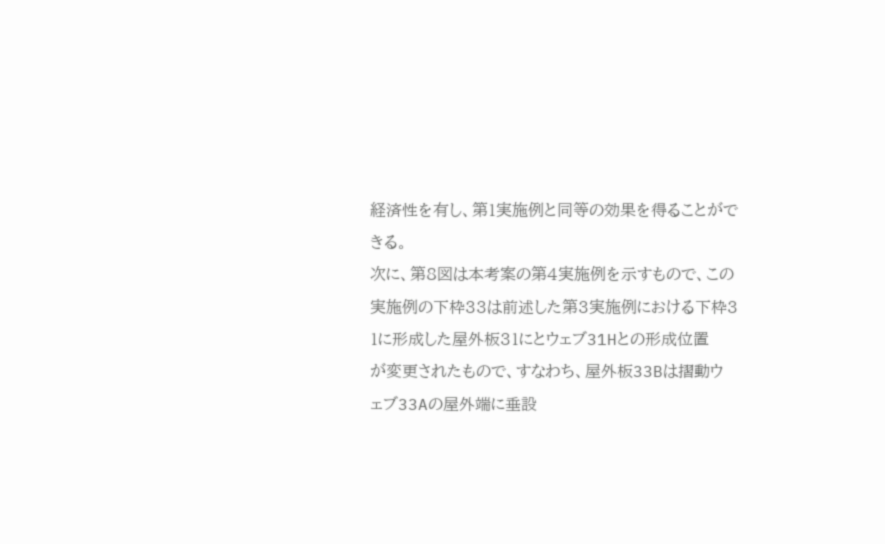経済性を有し、第1実施例と同等の効果を得ることがで
きる。
次に、第8図は本考案の第4実施例を示すもので、この
実施例の下枠33は前述した第3実施例における下枠3
1に形成した屋外板31にとウェブ31Hとの形成位置
が変更されたもので、すなわち、屋外板33Bは摺動ウ
ェブ33Aの屋外端に垂設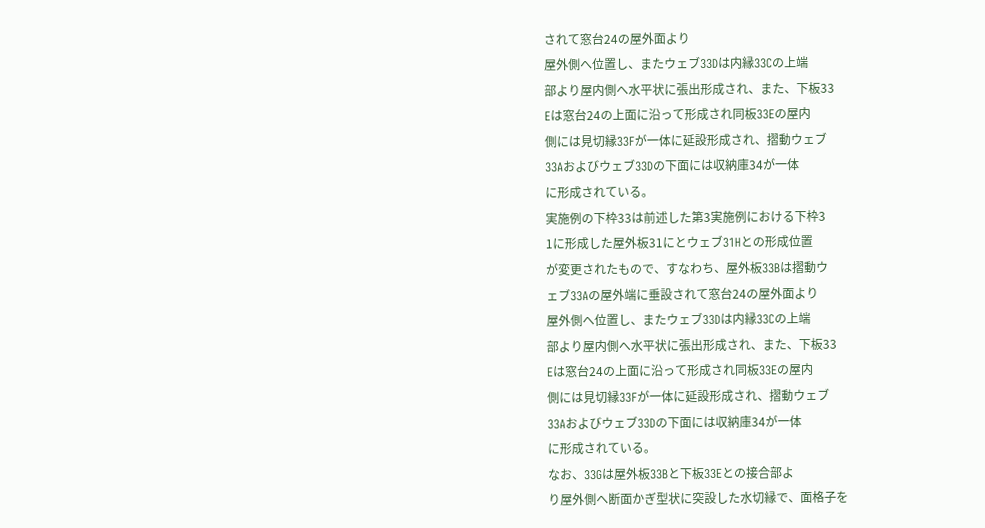されて窓台24の屋外面より
屋外側へ位置し、またウェブ33Dは内縁33Cの上端
部より屋内側へ水平状に張出形成され、また、下板33
Eは窓台24の上面に沿って形成され同板33Eの屋内
側には見切縁33Fが一体に延設形成され、摺動ウェブ
33Aおよびウェブ33Dの下面には収納庫34が一体
に形成されている。
実施例の下枠33は前述した第3実施例における下枠3
1に形成した屋外板31にとウェブ31Hとの形成位置
が変更されたもので、すなわち、屋外板33Bは摺動ウ
ェブ33Aの屋外端に垂設されて窓台24の屋外面より
屋外側へ位置し、またウェブ33Dは内縁33Cの上端
部より屋内側へ水平状に張出形成され、また、下板33
Eは窓台24の上面に沿って形成され同板33Eの屋内
側には見切縁33Fが一体に延設形成され、摺動ウェブ
33Aおよびウェブ33Dの下面には収納庫34が一体
に形成されている。
なお、33Gは屋外板33Bと下板33Eとの接合部よ
り屋外側へ断面かぎ型状に突設した水切縁で、面格子を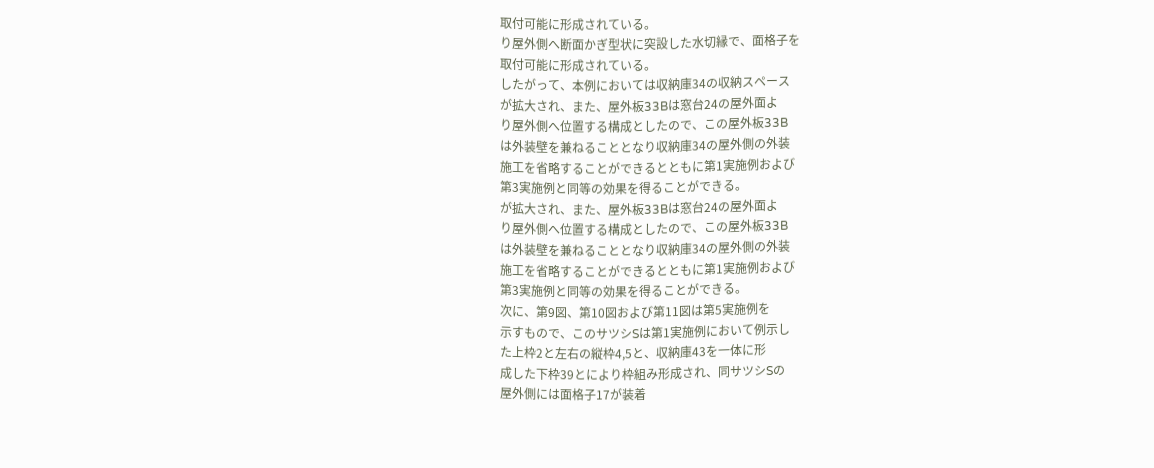取付可能に形成されている。
り屋外側へ断面かぎ型状に突設した水切縁で、面格子を
取付可能に形成されている。
したがって、本例においては収納庫34の収納スペース
が拡大され、また、屋外板33Bは窓台24の屋外面よ
り屋外側へ位置する構成としたので、この屋外板33B
は外装壁を兼ねることとなり収納庫34の屋外側の外装
施工を省略することができるとともに第1実施例および
第3実施例と同等の効果を得ることができる。
が拡大され、また、屋外板33Bは窓台24の屋外面よ
り屋外側へ位置する構成としたので、この屋外板33B
は外装壁を兼ねることとなり収納庫34の屋外側の外装
施工を省略することができるとともに第1実施例および
第3実施例と同等の効果を得ることができる。
次に、第9図、第10図および第11図は第5実施例を
示すもので、このサツシSは第1実施例において例示し
た上枠2と左右の縦枠4,5と、収納庫43を一体に形
成した下枠39とにより枠組み形成され、同サツシSの
屋外側には面格子17が装着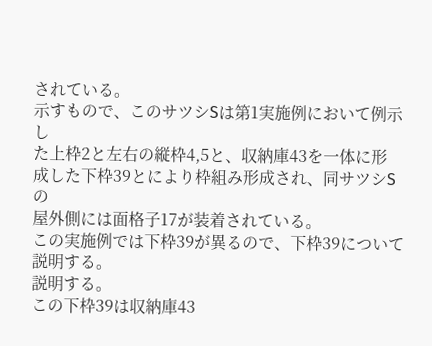されている。
示すもので、このサツシSは第1実施例において例示し
た上枠2と左右の縦枠4,5と、収納庫43を一体に形
成した下枠39とにより枠組み形成され、同サツシSの
屋外側には面格子17が装着されている。
この実施例では下枠39が異るので、下枠39について
説明する。
説明する。
この下枠39は収納庫43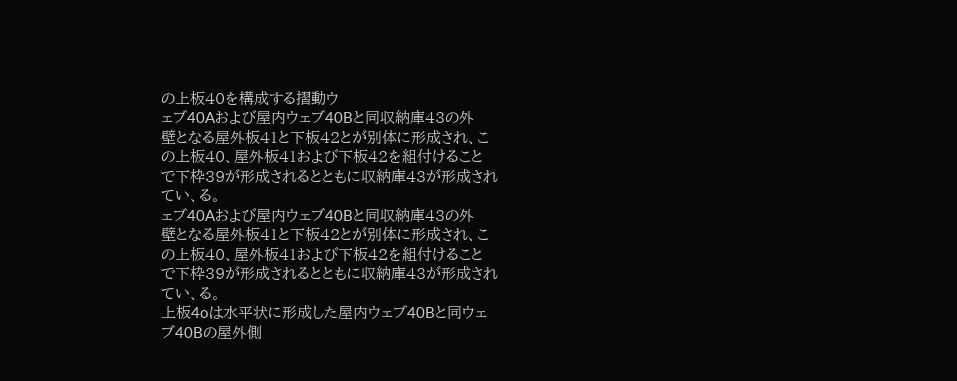の上板40を構成する摺動ウ
ェブ40Aおよび屋内ウェブ40Bと同収納庫43の外
壁となる屋外板41と下板42とが別体に形成され、こ
の上板40、屋外板41および下板42を組付けること
で下枠39が形成されるとともに収納庫43が形成され
てい、る。
ェブ40Aおよび屋内ウェブ40Bと同収納庫43の外
壁となる屋外板41と下板42とが別体に形成され、こ
の上板40、屋外板41および下板42を組付けること
で下枠39が形成されるとともに収納庫43が形成され
てい、る。
上板4oは水平状に形成した屋内ウェブ40Bと同ウェ
ブ40Bの屋外側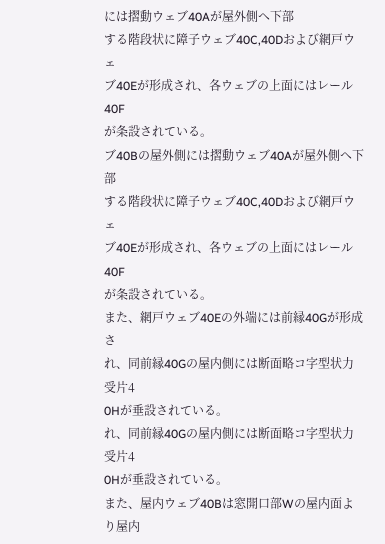には摺動ウェブ40Aが屋外側へ下部
する階段状に障子ウェブ40C,40Dおよび網戸ウェ
ブ40Eが形成され、各ウェブの上面にはレール40F
が条設されている。
ブ40Bの屋外側には摺動ウェブ40Aが屋外側へ下部
する階段状に障子ウェブ40C,40Dおよび網戸ウェ
ブ40Eが形成され、各ウェブの上面にはレール40F
が条設されている。
また、網戸ウェブ40Eの外端には前縁40Gが形成さ
れ、同前縁40Gの屋内側には断面略コ字型状力受片4
0Hが垂設されている。
れ、同前縁40Gの屋内側には断面略コ字型状力受片4
0Hが垂設されている。
また、屋内ウェブ40Bは窓開口部Wの屋内面より屋内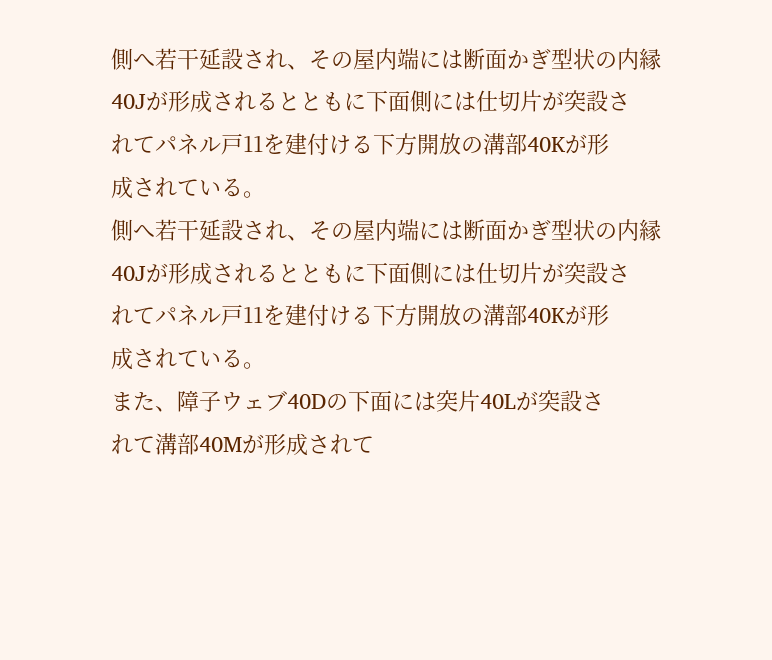側へ若干延設され、その屋内端には断面かぎ型状の内縁
40Jが形成されるとともに下面側には仕切片が突設さ
れてパネル戸11を建付ける下方開放の溝部40Kが形
成されている。
側へ若干延設され、その屋内端には断面かぎ型状の内縁
40Jが形成されるとともに下面側には仕切片が突設さ
れてパネル戸11を建付ける下方開放の溝部40Kが形
成されている。
また、障子ウェブ40Dの下面には突片40Lが突設さ
れて溝部40Mが形成されて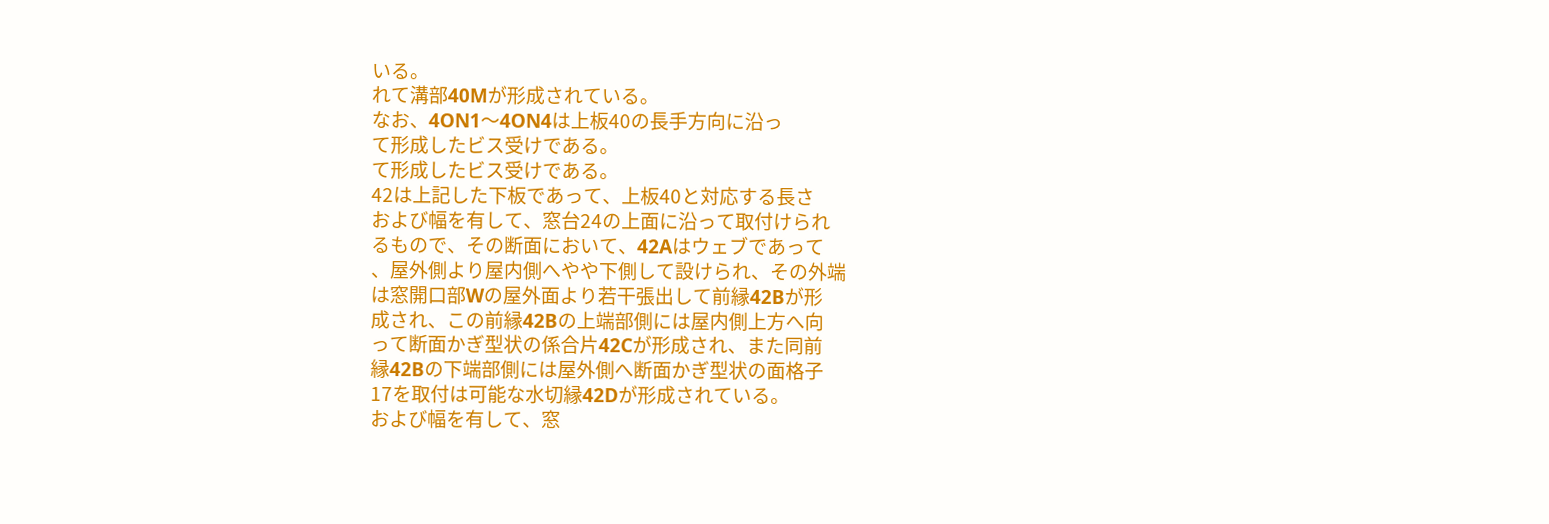いる。
れて溝部40Mが形成されている。
なお、4ON1〜4ON4は上板40の長手方向に沿っ
て形成したビス受けである。
て形成したビス受けである。
42は上記した下板であって、上板40と対応する長さ
および幅を有して、窓台24の上面に沿って取付けられ
るもので、その断面において、42Aはウェブであって
、屋外側より屋内側へやや下側して設けられ、その外端
は窓開口部Wの屋外面より若干張出して前縁42Bが形
成され、この前縁42Bの上端部側には屋内側上方へ向
って断面かぎ型状の係合片42Cが形成され、また同前
縁42Bの下端部側には屋外側へ断面かぎ型状の面格子
17を取付は可能な水切縁42Dが形成されている。
および幅を有して、窓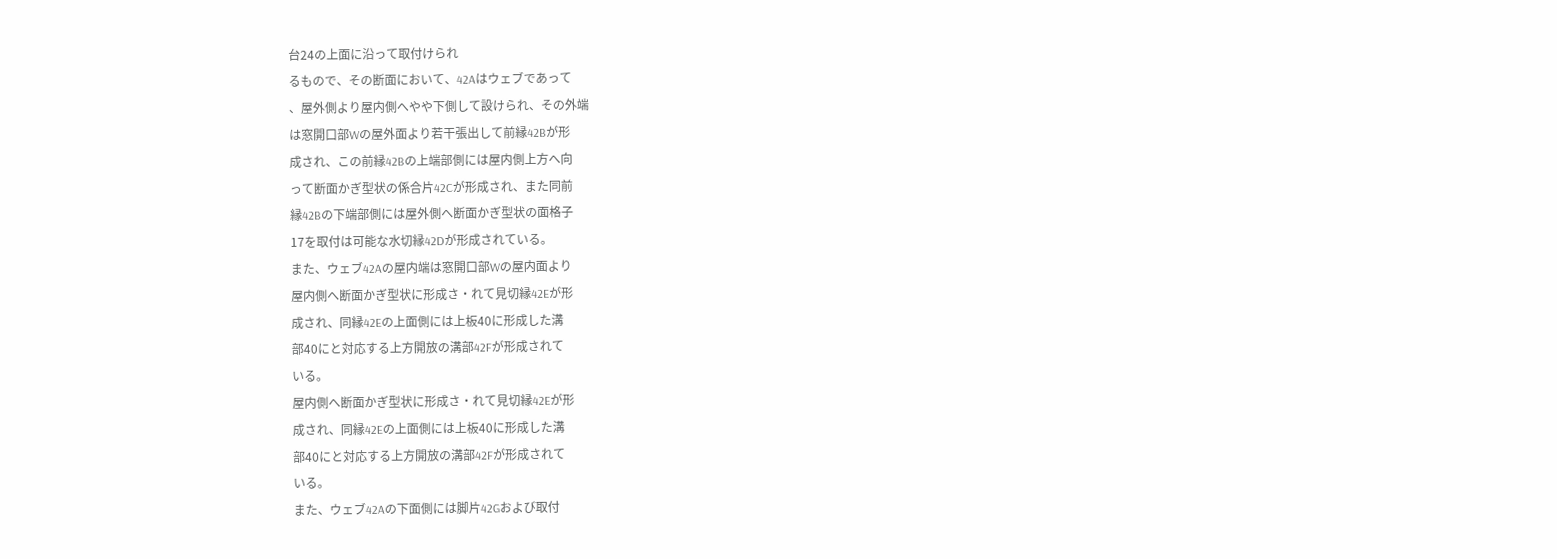台24の上面に沿って取付けられ
るもので、その断面において、42Aはウェブであって
、屋外側より屋内側へやや下側して設けられ、その外端
は窓開口部Wの屋外面より若干張出して前縁42Bが形
成され、この前縁42Bの上端部側には屋内側上方へ向
って断面かぎ型状の係合片42Cが形成され、また同前
縁42Bの下端部側には屋外側へ断面かぎ型状の面格子
17を取付は可能な水切縁42Dが形成されている。
また、ウェブ42Aの屋内端は窓開口部Wの屋内面より
屋内側へ断面かぎ型状に形成さ・れて見切縁42Eが形
成され、同縁42Eの上面側には上板40に形成した溝
部40にと対応する上方開放の溝部42Fが形成されて
いる。
屋内側へ断面かぎ型状に形成さ・れて見切縁42Eが形
成され、同縁42Eの上面側には上板40に形成した溝
部40にと対応する上方開放の溝部42Fが形成されて
いる。
また、ウェブ42Aの下面側には脚片42Gおよび取付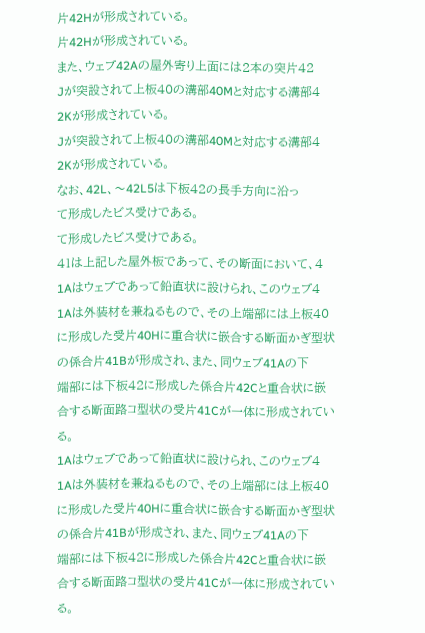片42Hが形成されている。
片42Hが形成されている。
また、ウェブ42Aの屋外寄り上面には2本の突片42
Jが突設されて上板40の溝部40Mと対応する溝部4
2Kが形成されている。
Jが突設されて上板40の溝部40Mと対応する溝部4
2Kが形成されている。
なお、42L、〜42L5は下板42の長手方向に沿っ
て形成したビス受けである。
て形成したビス受けである。
41は上記した屋外板であって、その断面において、4
1Aはウェブであって鉛直状に設けられ、このウェブ4
1Aは外装材を兼ねるもので、その上端部には上板40
に形成した受片40Hに重合状に嵌合する断面かぎ型状
の係合片41Bが形成され、また、同ウェブ41Aの下
端部には下板42に形成した係合片42Cと重合状に嵌
合する断面路コ型状の受片41Cが一体に形成されてい
る。
1Aはウェブであって鉛直状に設けられ、このウェブ4
1Aは外装材を兼ねるもので、その上端部には上板40
に形成した受片40Hに重合状に嵌合する断面かぎ型状
の係合片41Bが形成され、また、同ウェブ41Aの下
端部には下板42に形成した係合片42Cと重合状に嵌
合する断面路コ型状の受片41Cが一体に形成されてい
る。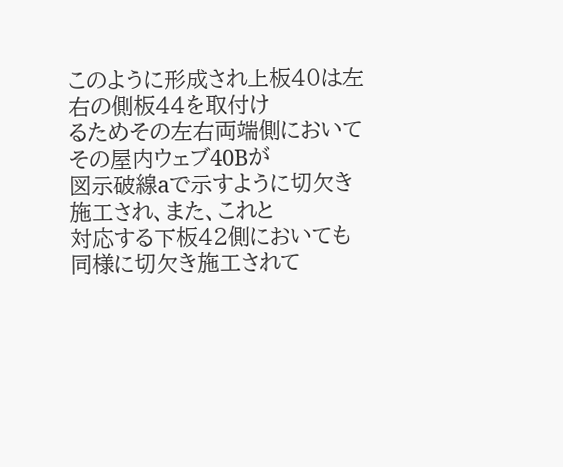このように形成され上板40は左右の側板44を取付け
るためその左右両端側においてその屋内ウェブ40Bが
図示破線aで示すように切欠き施工され、また、これと
対応する下板42側においても同様に切欠き施工されて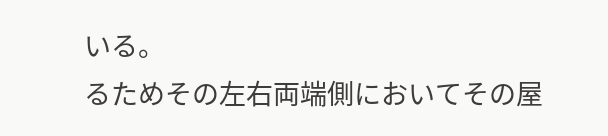いる。
るためその左右両端側においてその屋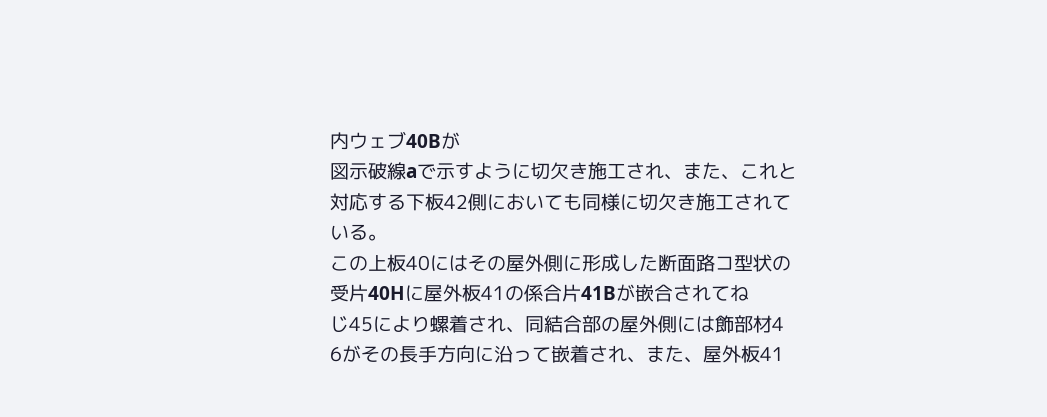内ウェブ40Bが
図示破線aで示すように切欠き施工され、また、これと
対応する下板42側においても同様に切欠き施工されて
いる。
この上板40にはその屋外側に形成した断面路コ型状の
受片40Hに屋外板41の係合片41Bが嵌合されてね
じ45により螺着され、同結合部の屋外側には飾部材4
6がその長手方向に沿って嵌着され、また、屋外板41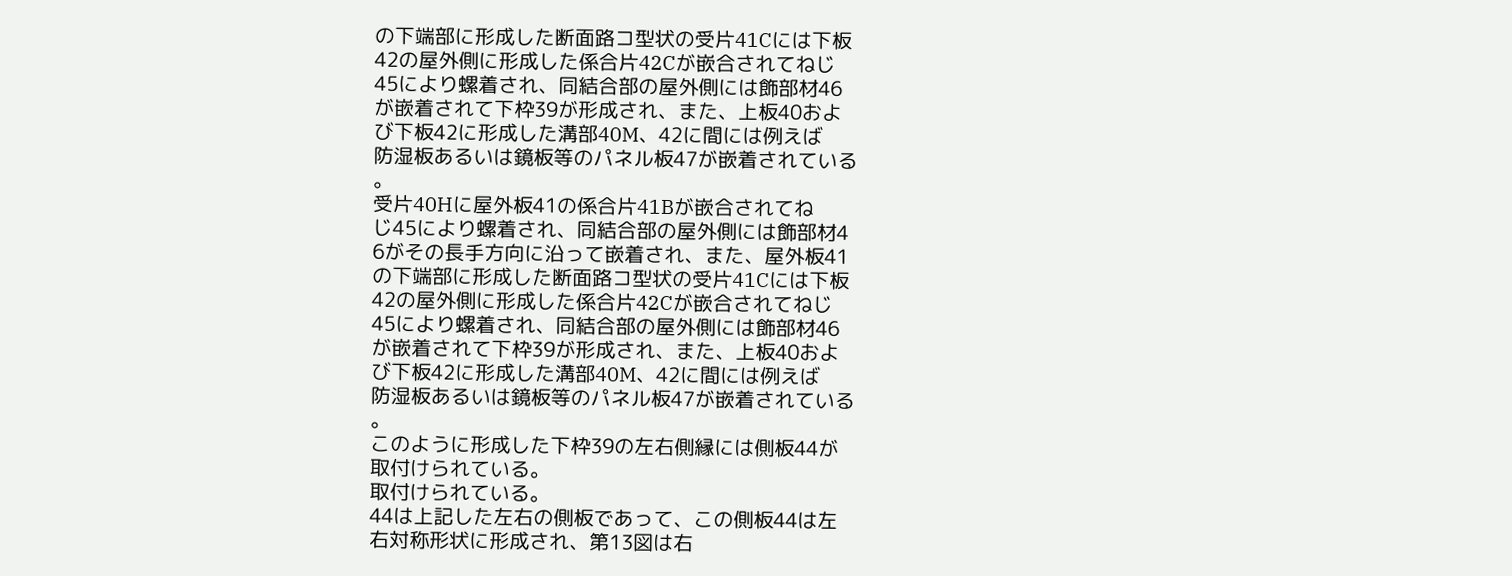の下端部に形成した断面路コ型状の受片41Cには下板
42の屋外側に形成した係合片42Cが嵌合されてねじ
45により螺着され、同結合部の屋外側には飾部材46
が嵌着されて下枠39が形成され、また、上板40およ
び下板42に形成した溝部40M、42に間には例えば
防湿板あるいは鏡板等のパネル板47が嵌着されている
。
受片40Hに屋外板41の係合片41Bが嵌合されてね
じ45により螺着され、同結合部の屋外側には飾部材4
6がその長手方向に沿って嵌着され、また、屋外板41
の下端部に形成した断面路コ型状の受片41Cには下板
42の屋外側に形成した係合片42Cが嵌合されてねじ
45により螺着され、同結合部の屋外側には飾部材46
が嵌着されて下枠39が形成され、また、上板40およ
び下板42に形成した溝部40M、42に間には例えば
防湿板あるいは鏡板等のパネル板47が嵌着されている
。
このように形成した下枠39の左右側縁には側板44が
取付けられている。
取付けられている。
44は上記した左右の側板であって、この側板44は左
右対称形状に形成され、第13図は右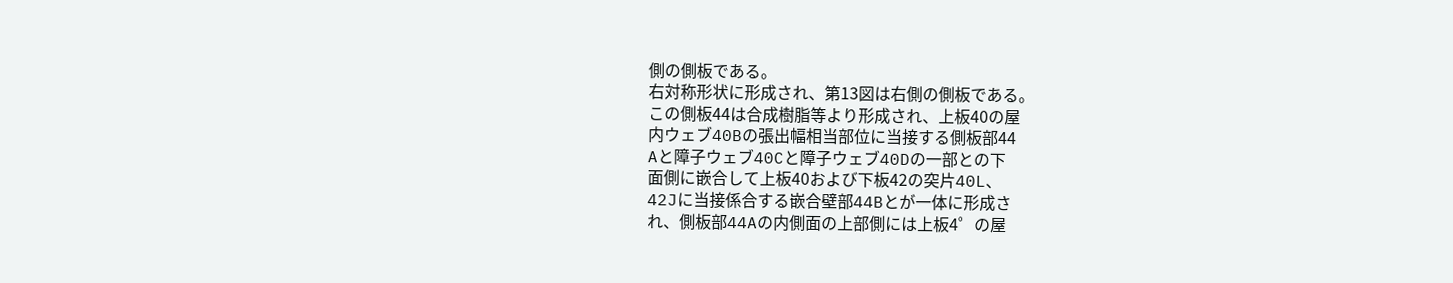側の側板である。
右対称形状に形成され、第13図は右側の側板である。
この側板44は合成樹脂等より形成され、上板40の屋
内ウェブ40Bの張出幅相当部位に当接する側板部44
Aと障子ウェブ40Cと障子ウェブ40Dの一部との下
面側に嵌合して上板40および下板42の突片40L、
42Jに当接係合する嵌合壁部44Bとが一体に形成さ
れ、側板部44Aの内側面の上部側には上板4゜の屋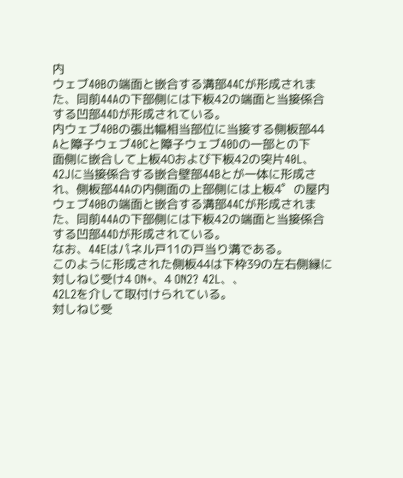内
ウェブ40Bの端面と嵌合する溝部44Cが形成されま
た、同前44Aの下部側には下板42の端面と当接係合
する凹部44Dが形成されている。
内ウェブ40Bの張出幅相当部位に当接する側板部44
Aと障子ウェブ40Cと障子ウェブ40Dの一部との下
面側に嵌合して上板40および下板42の突片40L、
42Jに当接係合する嵌合壁部44Bとが一体に形成さ
れ、側板部44Aの内側面の上部側には上板4゜の屋内
ウェブ40Bの端面と嵌合する溝部44Cが形成されま
た、同前44Aの下部側には下板42の端面と当接係合
する凹部44Dが形成されている。
なお、44Eはパネル戸11の戸当り溝である。
このように形成された側板44は下枠39の左右側縁に
対しねじ受け4 ON+、4 ON2? 42L、、
42L2を介して取付けられている。
対しねじ受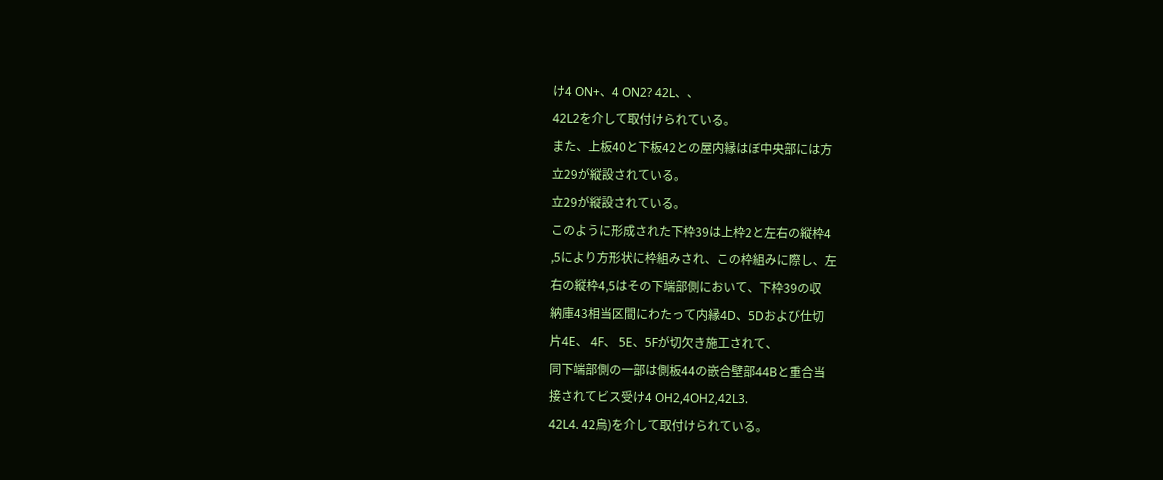け4 ON+、4 ON2? 42L、、
42L2を介して取付けられている。
また、上板40と下板42との屋内縁はぼ中央部には方
立29が縦設されている。
立29が縦設されている。
このように形成された下枠39は上枠2と左右の縦枠4
,5により方形状に枠組みされ、この枠組みに際し、左
右の縦枠4,5はその下端部側において、下枠39の収
納庫43相当区間にわたって内縁4D、5Dおよび仕切
片4E、 4F、 5E、5Fが切欠き施工されて、
同下端部側の一部は側板44の嵌合壁部44Bと重合当
接されてビス受け4 OH2,4OH2,42L3.
42L4. 42烏)を介して取付けられている。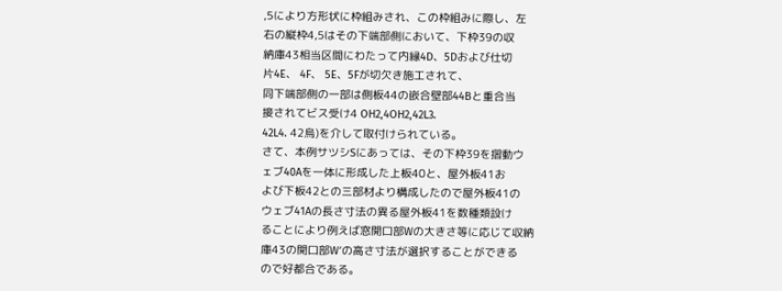,5により方形状に枠組みされ、この枠組みに際し、左
右の縦枠4,5はその下端部側において、下枠39の収
納庫43相当区間にわたって内縁4D、5Dおよび仕切
片4E、 4F、 5E、5Fが切欠き施工されて、
同下端部側の一部は側板44の嵌合壁部44Bと重合当
接されてビス受け4 OH2,4OH2,42L3.
42L4. 42烏)を介して取付けられている。
さて、本例サツシSにあっては、その下枠39を摺動ウ
ェブ40Aを一体に形成した上板40と、屋外板41お
よび下板42との三部材より構成したので屋外板41の
ウェブ41Aの長さ寸法の異る屋外板41を数種類設け
ることにより例えば窓開口部Wの大きさ等に応じて収納
庫43の開口部W′の高さ寸法が選択することができる
ので好都合である。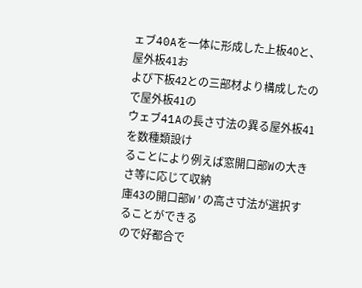ェブ40Aを一体に形成した上板40と、屋外板41お
よび下板42との三部材より構成したので屋外板41の
ウェブ41Aの長さ寸法の異る屋外板41を数種類設け
ることにより例えば窓開口部Wの大きさ等に応じて収納
庫43の開口部W′の高さ寸法が選択することができる
ので好都合で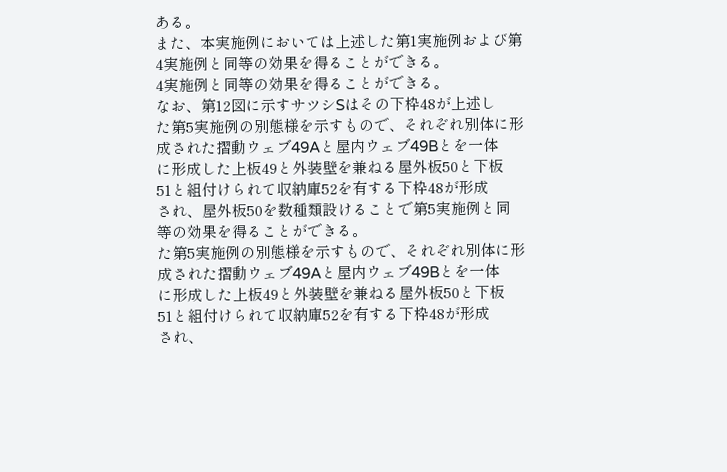ある。
また、本実施例においては上述した第1実施例および第
4実施例と同等の効果を得ることができる。
4実施例と同等の効果を得ることができる。
なお、第12図に示すサツシSはその下枠48が上述し
た第5実施例の別態様を示すもので、それぞれ別体に形
成された摺動ウェブ49Aと屋内ウェブ49Bとを一体
に形成した上板49と外装壁を兼ねる屋外板50と下板
51と組付けられて収納庫52を有する下枠48が形成
され、屋外板50を数種類設けることで第5実施例と同
等の効果を得ることができる。
た第5実施例の別態様を示すもので、それぞれ別体に形
成された摺動ウェブ49Aと屋内ウェブ49Bとを一体
に形成した上板49と外装壁を兼ねる屋外板50と下板
51と組付けられて収納庫52を有する下枠48が形成
され、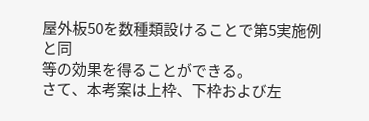屋外板50を数種類設けることで第5実施例と同
等の効果を得ることができる。
さて、本考案は上枠、下枠および左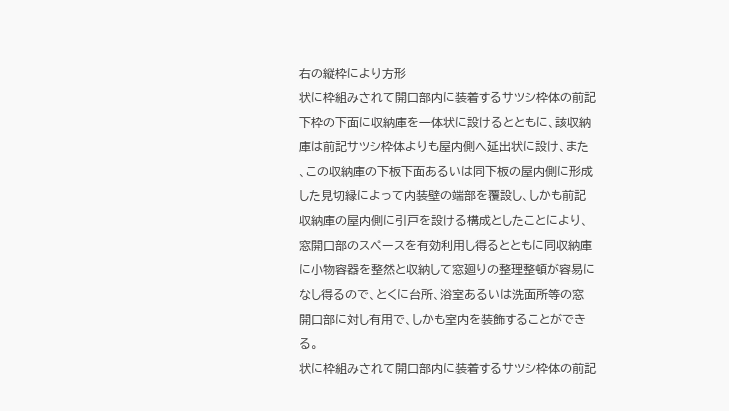右の縦枠により方形
状に枠組みされて開口部内に装着するサツシ枠体の前記
下枠の下面に収納庫を一体状に設けるとともに、該収納
庫は前記サツシ枠体よりも屋内側へ延出状に設け、また
、この収納庫の下板下面あるいは同下板の屋内側に形成
した見切縁によって内装壁の端部を覆設し、しかも前記
収納庫の屋内側に引戸を設ける構成としたことにより、
窓開口部のスペースを有効利用し得るとともに同収納庫
に小物容器を整然と収納して窓廻りの整理整頓が容易に
なし得るので、とくに台所、浴室あるいは洗面所等の窓
開口部に対し有用で、しかも室内を装飾することができ
る。
状に枠組みされて開口部内に装着するサツシ枠体の前記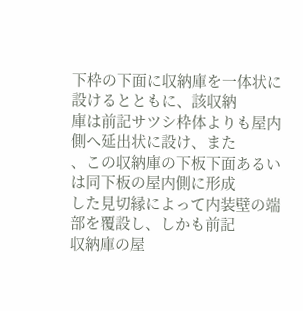下枠の下面に収納庫を一体状に設けるとともに、該収納
庫は前記サツシ枠体よりも屋内側へ延出状に設け、また
、この収納庫の下板下面あるいは同下板の屋内側に形成
した見切縁によって内装壁の端部を覆設し、しかも前記
収納庫の屋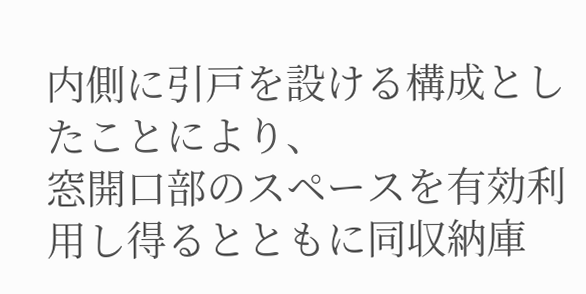内側に引戸を設ける構成としたことにより、
窓開口部のスペースを有効利用し得るとともに同収納庫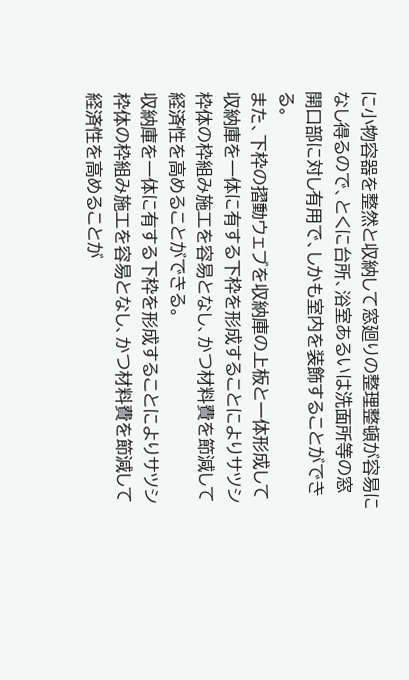に小物容器を整然と収納して窓廻りの整理整頓が容易に
なし得るので、とくに台所、浴室あるいは洗面所等の窓
開口部に対し有用で、しかも室内を装飾することができ
る。
また、下枠の摺動ウェブを収納庫の上板と一体形成して
収納庫を一体に有する下枠を形成することによりサツシ
枠体の枠組み施工を容易となし、かつ材料費を節減して
経済性を高めることができる。
収納庫を一体に有する下枠を形成することによりサツシ
枠体の枠組み施工を容易となし、かつ材料費を節減して
経済性を高めることが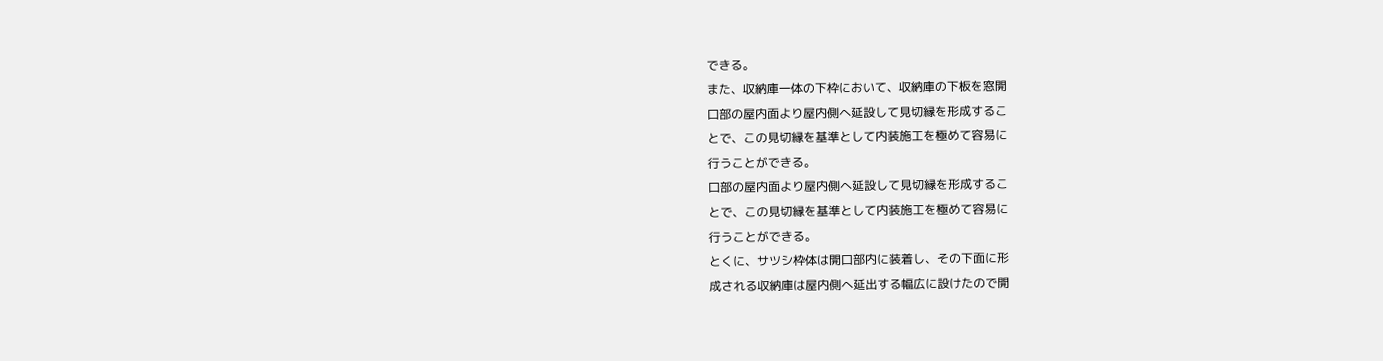できる。
また、収納庫一体の下枠において、収納庫の下板を窓開
口部の屋内面より屋内側へ延設して見切縁を形成するこ
とで、この見切縁を基準として内装施工を極めて容易に
行うことができる。
口部の屋内面より屋内側へ延設して見切縁を形成するこ
とで、この見切縁を基準として内装施工を極めて容易に
行うことができる。
とくに、サツシ枠体は開口部内に装着し、その下面に形
成される収納庫は屋内側へ延出する幅広に設けたので開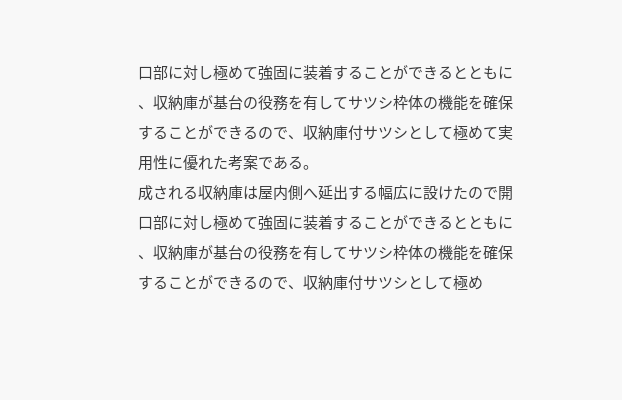口部に対し極めて強固に装着することができるとともに
、収納庫が基台の役務を有してサツシ枠体の機能を確保
することができるので、収納庫付サツシとして極めて実
用性に優れた考案である。
成される収納庫は屋内側へ延出する幅広に設けたので開
口部に対し極めて強固に装着することができるとともに
、収納庫が基台の役務を有してサツシ枠体の機能を確保
することができるので、収納庫付サツシとして極め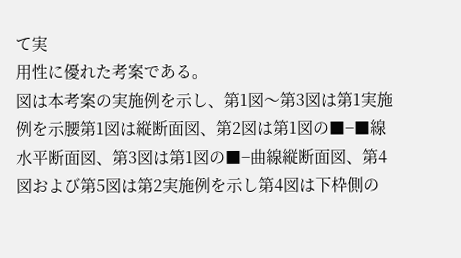て実
用性に優れた考案である。
図は本考案の実施例を示し、第1図〜第3図は第1実施
例を示腰第1図は縦断面図、第2図は第1図の■−■線
水平断面図、第3図は第1図の■−曲線縦断面図、第4
図および第5図は第2実施例を示し第4図は下枠側の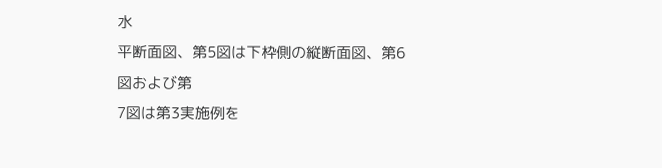水
平断面図、第5図は下枠側の縦断面図、第6図および第
7図は第3実施例を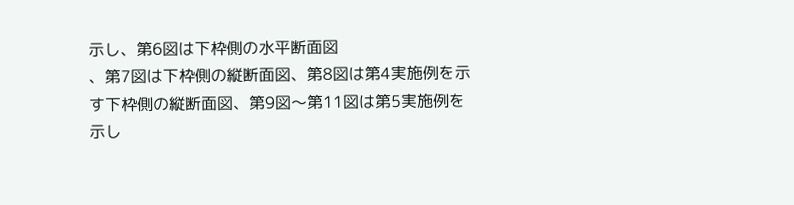示し、第6図は下枠側の水平断面図
、第7図は下枠側の縦断面図、第8図は第4実施例を示
す下枠側の縦断面図、第9図〜第11図は第5実施例を
示し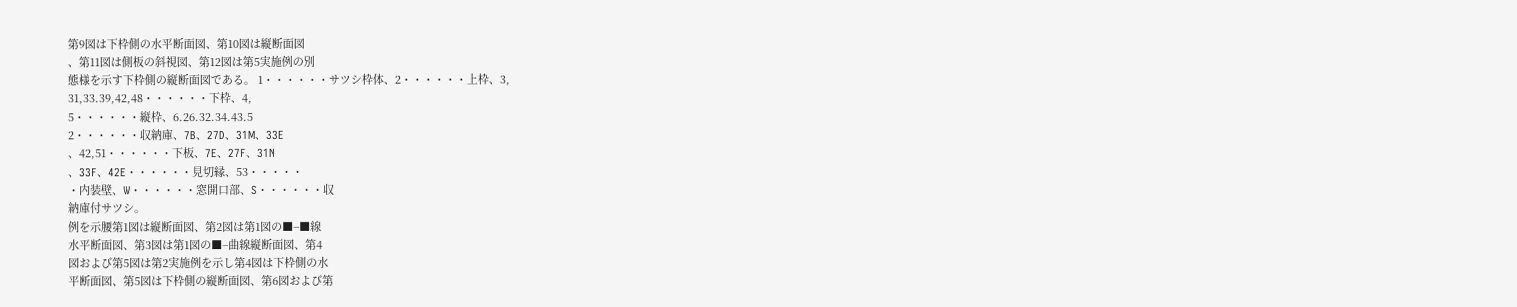第9図は下枠側の水平断面図、第10図は縦断面図
、第11図は側板の斜視図、第12図は第5実施例の別
態様を示す下枠側の縦断面図である。 1・・・・・・サツシ枠体、2・・・・・・上枠、3,
31,33.39,42,48・・・・・・下枠、4,
5・・・・・・縦枠、6.26.32.34.43.5
2・・・・・・収納庫、7B、27D、31M、33E
、42,51・・・・・・下板、7E、27F、31N
、33F、42E・・・・・・見切縁、53・・・・・
・内装壁、W・・・・・・窓開口部、S・・・・・・収
納庫付サツシ。
例を示腰第1図は縦断面図、第2図は第1図の■−■線
水平断面図、第3図は第1図の■−曲線縦断面図、第4
図および第5図は第2実施例を示し第4図は下枠側の水
平断面図、第5図は下枠側の縦断面図、第6図および第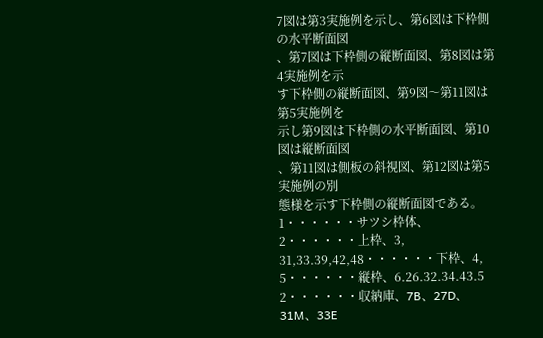7図は第3実施例を示し、第6図は下枠側の水平断面図
、第7図は下枠側の縦断面図、第8図は第4実施例を示
す下枠側の縦断面図、第9図〜第11図は第5実施例を
示し第9図は下枠側の水平断面図、第10図は縦断面図
、第11図は側板の斜視図、第12図は第5実施例の別
態様を示す下枠側の縦断面図である。 1・・・・・・サツシ枠体、2・・・・・・上枠、3,
31,33.39,42,48・・・・・・下枠、4,
5・・・・・・縦枠、6.26.32.34.43.5
2・・・・・・収納庫、7B、27D、31M、33E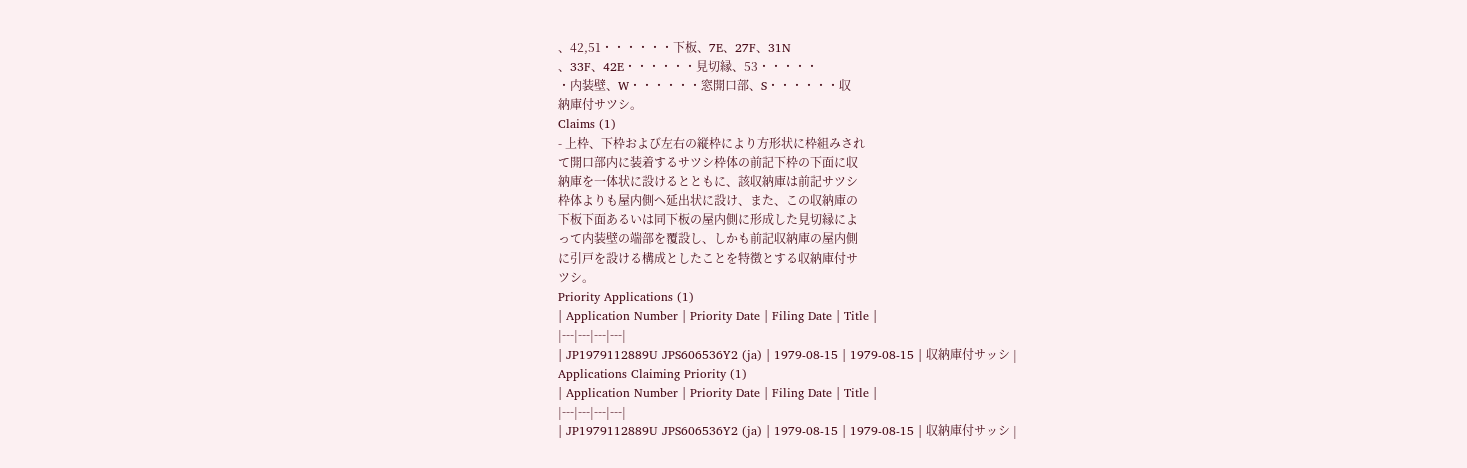、42,51・・・・・・下板、7E、27F、31N
、33F、42E・・・・・・見切縁、53・・・・・
・内装壁、W・・・・・・窓開口部、S・・・・・・収
納庫付サツシ。
Claims (1)
- 上枠、下枠および左右の縦枠により方形状に枠組みされ
て開口部内に装着するサツシ枠体の前記下枠の下面に収
納庫を一体状に設けるとともに、該収納庫は前記サツシ
枠体よりも屋内側へ延出状に設け、また、この収納庫の
下板下面あるいは同下板の屋内側に形成した見切縁によ
って内装壁の端部を覆設し、しかも前記収納庫の屋内側
に引戸を設ける構成としたことを特徴とする収納庫付サ
ツシ。
Priority Applications (1)
| Application Number | Priority Date | Filing Date | Title |
|---|---|---|---|
| JP1979112889U JPS606536Y2 (ja) | 1979-08-15 | 1979-08-15 | 収納庫付サッシ |
Applications Claiming Priority (1)
| Application Number | Priority Date | Filing Date | Title |
|---|---|---|---|
| JP1979112889U JPS606536Y2 (ja) | 1979-08-15 | 1979-08-15 | 収納庫付サッシ |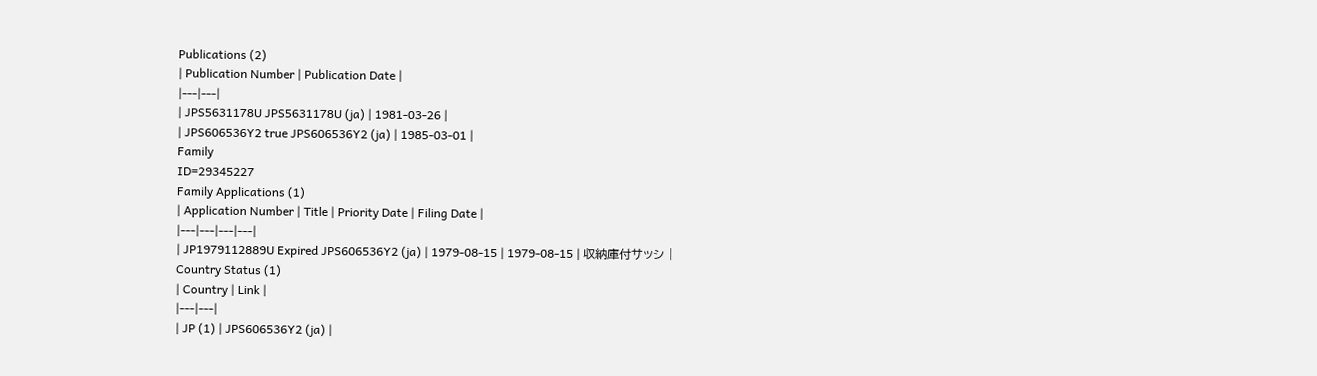Publications (2)
| Publication Number | Publication Date |
|---|---|
| JPS5631178U JPS5631178U (ja) | 1981-03-26 |
| JPS606536Y2 true JPS606536Y2 (ja) | 1985-03-01 |
Family
ID=29345227
Family Applications (1)
| Application Number | Title | Priority Date | Filing Date |
|---|---|---|---|
| JP1979112889U Expired JPS606536Y2 (ja) | 1979-08-15 | 1979-08-15 | 収納庫付サッシ |
Country Status (1)
| Country | Link |
|---|---|
| JP (1) | JPS606536Y2 (ja) |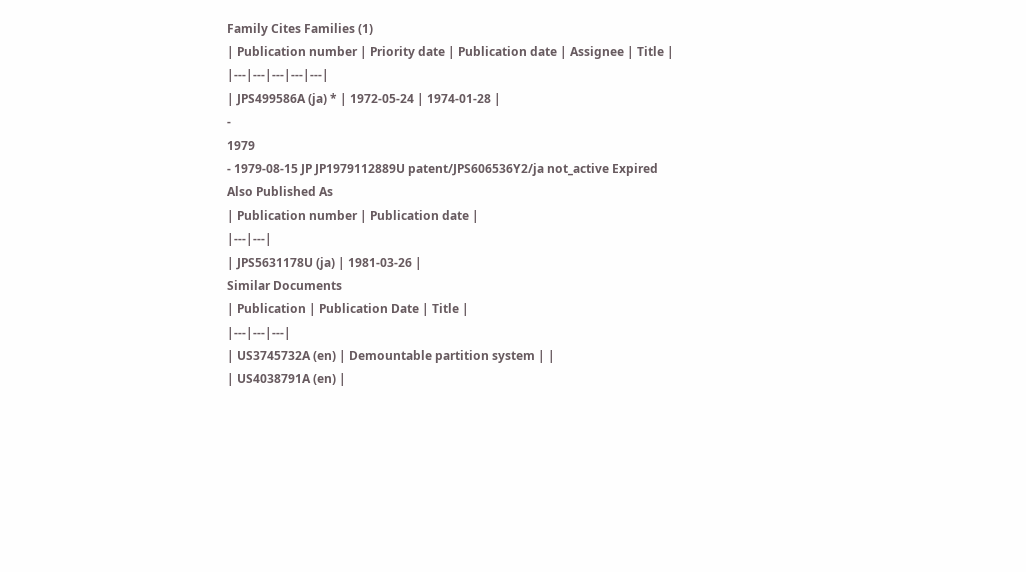Family Cites Families (1)
| Publication number | Priority date | Publication date | Assignee | Title |
|---|---|---|---|---|
| JPS499586A (ja) * | 1972-05-24 | 1974-01-28 |
-
1979
- 1979-08-15 JP JP1979112889U patent/JPS606536Y2/ja not_active Expired
Also Published As
| Publication number | Publication date |
|---|---|
| JPS5631178U (ja) | 1981-03-26 |
Similar Documents
| Publication | Publication Date | Title |
|---|---|---|
| US3745732A (en) | Demountable partition system | |
| US4038791A (en) |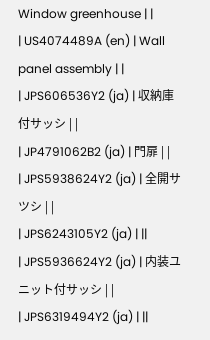Window greenhouse | |
| US4074489A (en) | Wall panel assembly | |
| JPS606536Y2 (ja) | 収納庫付サッシ | |
| JP4791062B2 (ja) | 門扉 | |
| JPS5938624Y2 (ja) | 全開サツシ | |
| JPS6243105Y2 (ja) | ||
| JPS5936624Y2 (ja) | 内装ユニット付サッシ | |
| JPS6319494Y2 (ja) | ||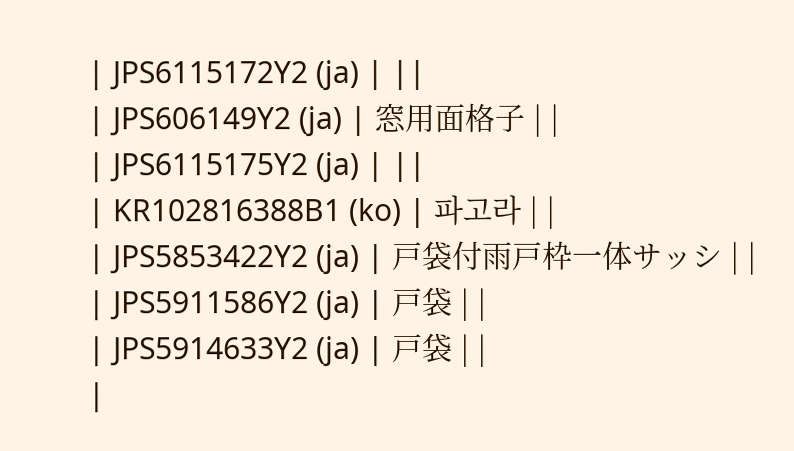| JPS6115172Y2 (ja) | ||
| JPS606149Y2 (ja) | 窓用面格子 | |
| JPS6115175Y2 (ja) | ||
| KR102816388B1 (ko) | 파고라 | |
| JPS5853422Y2 (ja) | 戸袋付雨戸枠一体サッシ | |
| JPS5911586Y2 (ja) | 戸袋 | |
| JPS5914633Y2 (ja) | 戸袋 | |
|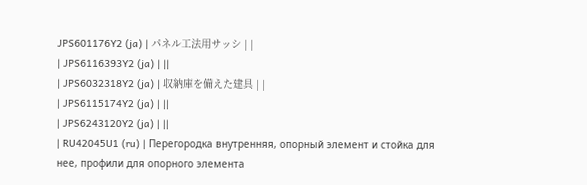JPS601176Y2 (ja) | パネル工法用サッシ | |
| JPS6116393Y2 (ja) | ||
| JPS6032318Y2 (ja) | 収納庫を備えた建具 | |
| JPS6115174Y2 (ja) | ||
| JPS6243120Y2 (ja) | ||
| RU42045U1 (ru) | Перегородка внутренняя, опорный элемент и стойка для нее, профили для опорного элемента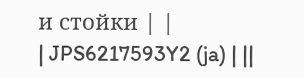и стойки | |
| JPS6217593Y2 (ja) | ||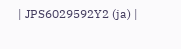| JPS6029592Y2 (ja) |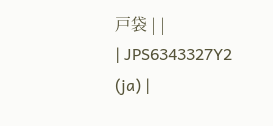戸袋 | |
| JPS6343327Y2 (ja) |